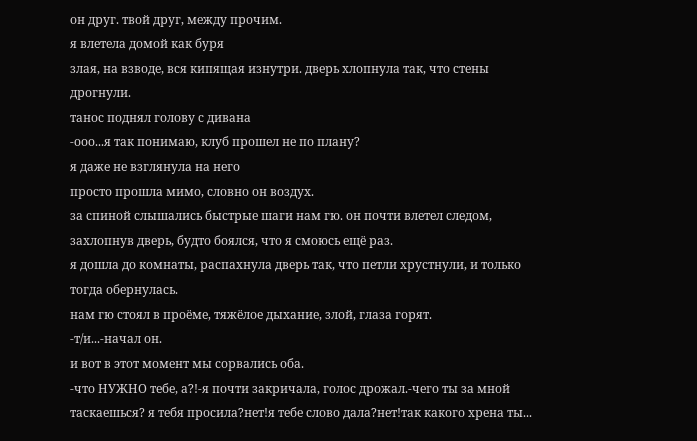он друг. твой друг, между прочим.
я влетела домой как буря
злая, на взводе, вся кипящая изнутри. дверь хлопнула так, что стены дрогнули.
танос поднял голову с дивана
-ооо...я так понимаю, клуб прошел не по плану?
я даже не взглянула на него
просто прошла мимо, словно он воздух.
за спиной слышались быстрые шаги нам гю. он почти влетел следом, захлопнув дверь, будто боялся, что я смоюсь ещё раз.
я дошла до комнаты, распахнула дверь так, что петли хрустнули, и только тогда обернулась.
нам гю стоял в проёме, тяжёлое дыхание, злой, глаза горят.
-т/и...-начал он.
и вот в этот момент мы сорвались оба.
-что НУЖНО тебе, а?!-я почти закричала, голос дрожал.-чего ты за мной таскаешься? я тебя просила?нет!я тебе слово дала?нет!так какого хрена ты...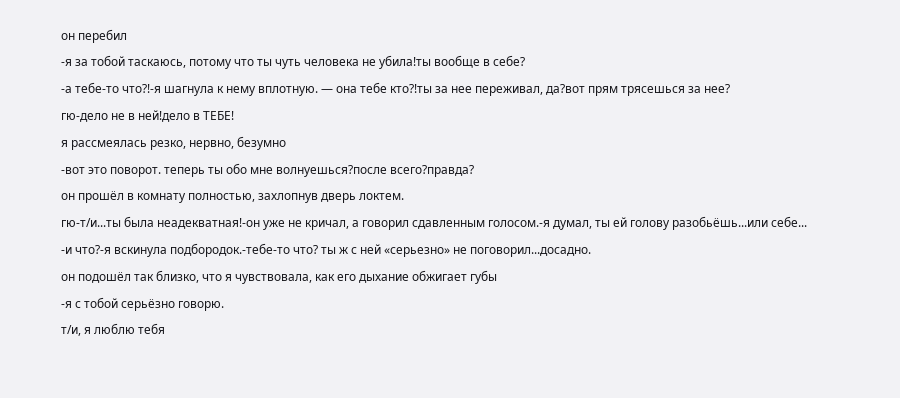он перебил
-я за тобой таскаюсь, потому что ты чуть человека не убила!ты вообще в себе?
-а тебе-то что?!-я шагнула к нему вплотную. — она тебе кто?!ты за нее переживал, да?вот прям трясешься за нее?
гю-дело не в ней!дело в ТЕБЕ!
я рассмеялась резко, нервно, безумно
-вот это поворот. теперь ты обо мне волнуешься?после всего?правда?
он прошёл в комнату полностью, захлопнув дверь локтем.
гю-т/и...ты была неадекватная!-он уже не кричал, а говорил сдавленным голосом.-я думал, ты ей голову разобьёшь...или себе...
-и что?-я вскинула подбородок.-тебе-то что? ты ж с ней «серьезно» не поговорил...досадно.
он подошёл так близко, что я чувствовала, как его дыхание обжигает губы
-я с тобой серьёзно говорю.
т/и, я люблю тебя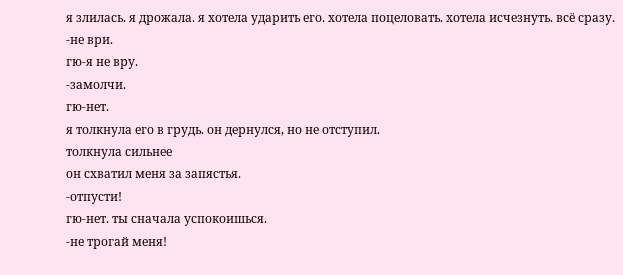я злилась. я дрожала. я хотела ударить его. хотела поцеловать. хотела исчезнуть. всё сразу.
-не ври.
гю-я не вру.
-замолчи.
гю-нет.
я толкнула его в грудь. он дернулся, но не отступил.
толкнула сильнее
он схватил меня за запястья.
-отпусти!
гю-нет. ты сначала успокоишься.
-не трогай меня!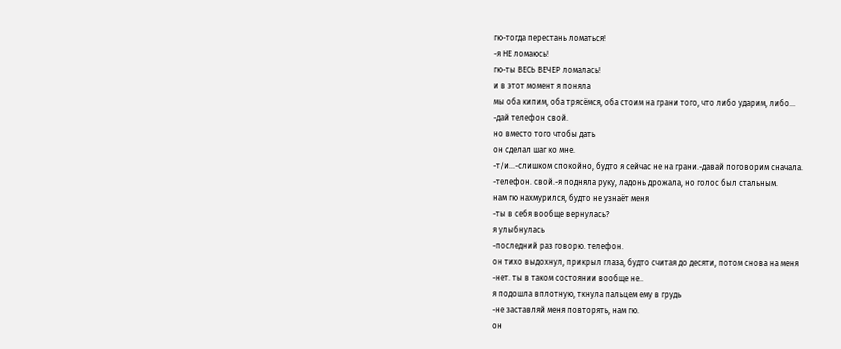гю-тогда перестань ломаться!
-я НЕ ломаюсь!
гю-ты ВЕСЬ ВЕЧЕР ломалась!
и в этот момент я поняла
мы оба кипим, оба трясёмся, оба стоим на грани того, что либо ударим, либо...
-дай телефон свой.
но вместо того чтобы дать
он сделал шаг ко мне.
-т/и...-слишком спокойно, будто я сейчас не на грани.-давай поговорим сначала.
-телефон. свой.-я подняла руку, ладонь дрожала, но голос был стальным.
нам гю нахмурился, будто не узнаёт меня
-ты в себя вообще вернулась?
я улыбнулась
-последний раз говорю. телефон.
он тихо выдохнул, прикрыл глаза, будто считая до десяти, потом снова на меня
-нет. ты в таком состоянии вообще не..
я подошла вплотную, ткнула пальцем ему в грудь
-не заставляй меня повторять, нам гю.
он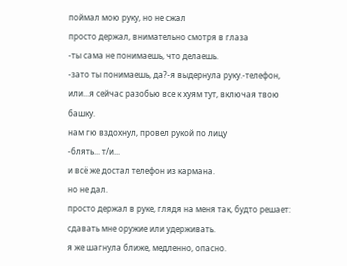поймал мою руку, но не сжал
просто держал, внимательно смотря в глаза
-ты сама не понимаешь, что делаешь.
-зато ты понимаешь, да?-я выдернула руку.-телефон, или...я сейчас разобью все к хуям тут, включая твою башку.
нам гю вздохнул, провел рукой по лицу
-блять... т/и...
и всё же достал телефон из кармана.
но не дал.
просто держал в руке, глядя на меня так, будто решает: сдавать мне оружие или удерживать.
я же шагнула ближе, медленно, опасно.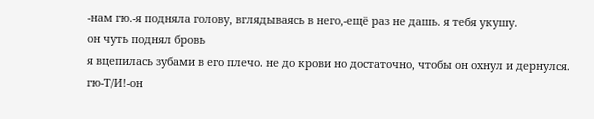-нам гю.-я подняла голову, вглядываясь в него,-ещё раз не дашь. я тебя укушу.
он чуть поднял бровь
я вцепилась зубами в его плечо. не до крови но достаточно, чтобы он охнул и дернулся.
гю-Т/И!-он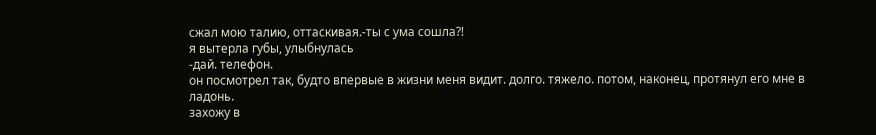сжал мою талию, оттаскивая.-ты с ума сошла?!
я вытерла губы, улыбнулась
-дай. телефон.
он посмотрел так, будто впервые в жизни меня видит. долго. тяжело. потом, наконец, протянул его мне в ладонь.
захожу в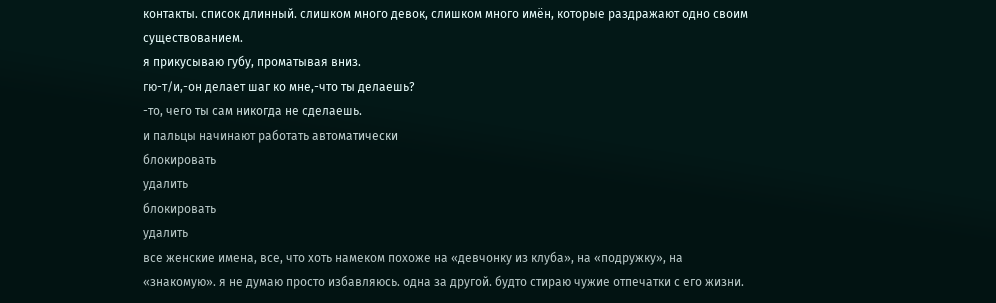контакты. список длинный. слишком много девок, слишком много имён, которые раздражают одно своим существованием.
я прикусываю губу, проматывая вниз.
гю-т/и,-он делает шаг ко мне,-что ты делаешь?
-то, чего ты сам никогда не сделаешь.
и пальцы начинают работать автоматически
блокировать
удалить
блокировать
удалить
все женские имена, все, что хоть намеком похоже на «девчонку из клуба», на «подружку», на «знакомую». я не думаю просто избавляюсь. одна за другой. будто стираю чужие отпечатки с его жизни.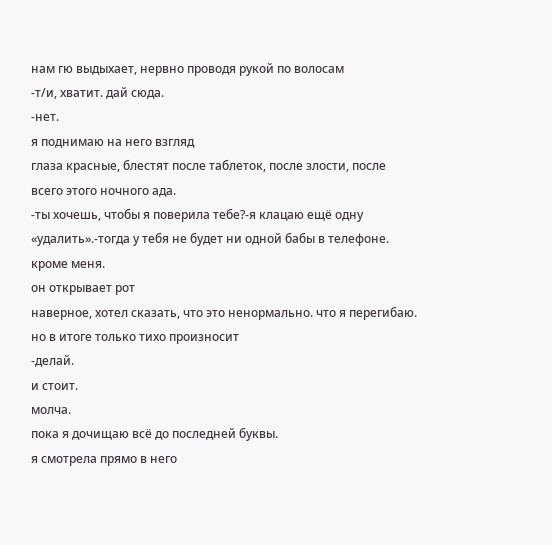нам гю выдыхает, нервно проводя рукой по волосам
-т/и, хватит. дай сюда.
-нет.
я поднимаю на него взгляд
глаза красные, блестят после таблеток, после злости, после всего этого ночного ада.
-ты хочешь, чтобы я поверила тебе?-я клацаю ещё одну «удалить».-тогда у тебя не будет ни одной бабы в телефоне. кроме меня.
он открывает рот
наверное, хотел сказать, что это ненормально. что я перегибаю.
но в итоге только тихо произносит
-делай.
и стоит.
молча.
пока я дочищаю всё до последней буквы.
я смотрела прямо в него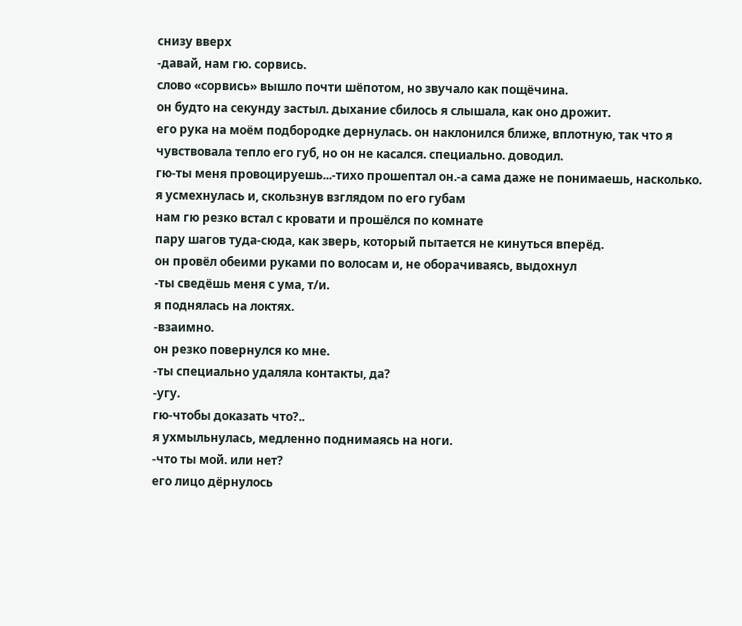снизу вверх
-давай, нам гю. сорвись.
слово «сорвись» вышло почти шёпотом, но звучало как пощёчина.
он будто на секунду застыл. дыхание сбилось я слышала, как оно дрожит.
его рука на моём подбородке дернулась. он наклонился ближе, вплотную, так что я чувствовала тепло его губ, но он не касался. специально. доводил.
гю-ты меня провоцируешь...-тихо прошептал он.-а сама даже не понимаешь, насколько.
я усмехнулась и, скользнув взглядом по его губам
нам гю резко встал с кровати и прошёлся по комнате
пару шагов туда-сюда, как зверь, который пытается не кинуться вперёд.
он провёл обеими руками по волосам и, не оборачиваясь, выдохнул
-ты сведёшь меня с ума, т/и.
я поднялась на локтях.
-взаимно.
он резко повернулся ко мне.
-ты специально удаляла контакты, да?
-угу.
гю-чтобы доказать что?..
я ухмыльнулась, медленно поднимаясь на ноги.
-что ты мой. или нет?
его лицо дёрнулось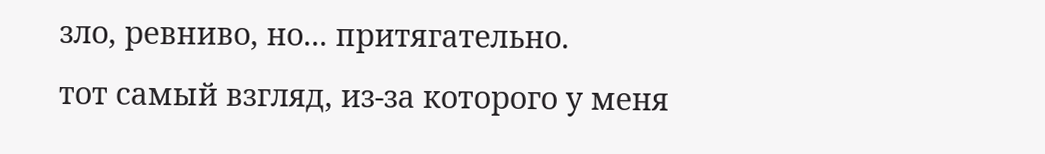зло, ревниво, но... притягательно.
тот самый взгляд, из-за которого у меня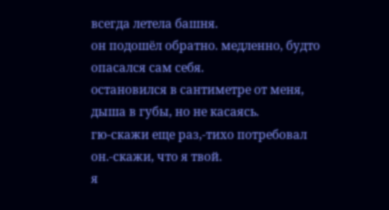всегда летела башня.
он подошёл обратно. медленно, будто опасался сам себя.
остановился в сантиметре от меня, дыша в губы, но не касаясь.
гю-скажи еще раз,-тихо потребовал он.-скажи, что я твой.
я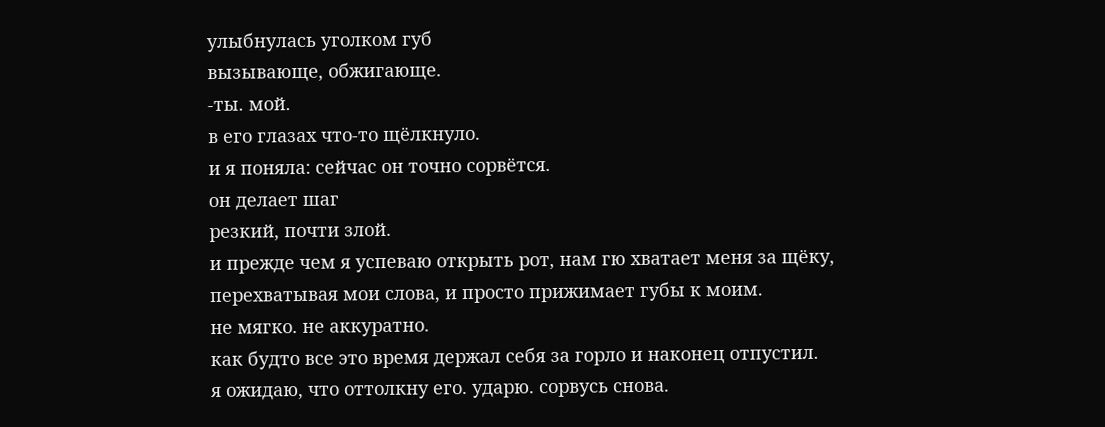улыбнулась уголком губ
вызывающе, обжигающе.
-ты. мой.
в его глазах что-то щёлкнуло.
и я поняла: сейчас он точно сорвётся.
он делает шаг
резкий, почти злой.
и прежде чем я успеваю открыть рот, нам гю хватает меня за щёку, перехватывая мои слова, и просто прижимает губы к моим.
не мягко. не аккуратно.
как будто все это время держал себя за горло и наконец отпустил.
я ожидаю, что оттолкну его. ударю. сорвусь снова.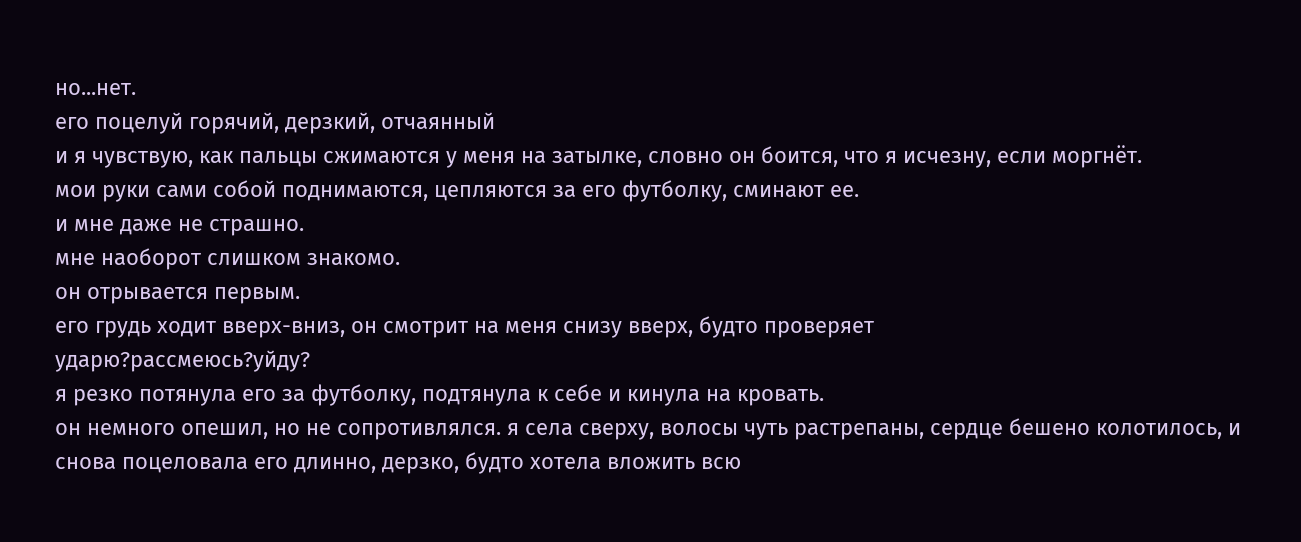но...нет.
его поцелуй горячий, дерзкий, отчаянный
и я чувствую, как пальцы сжимаются у меня на затылке, словно он боится, что я исчезну, если моргнёт.
мои руки сами собой поднимаются, цепляются за его футболку, сминают ее.
и мне даже не страшно.
мне наоборот слишком знакомо.
он отрывается первым.
его грудь ходит вверх-вниз, он смотрит на меня снизу вверх, будто проверяет
ударю?рассмеюсь?уйду?
я резко потянула его за футболку, подтянула к себе и кинула на кровать.
он немного опешил, но не сопротивлялся. я села сверху, волосы чуть растрепаны, сердце бешено колотилось, и снова поцеловала его длинно, дерзко, будто хотела вложить всю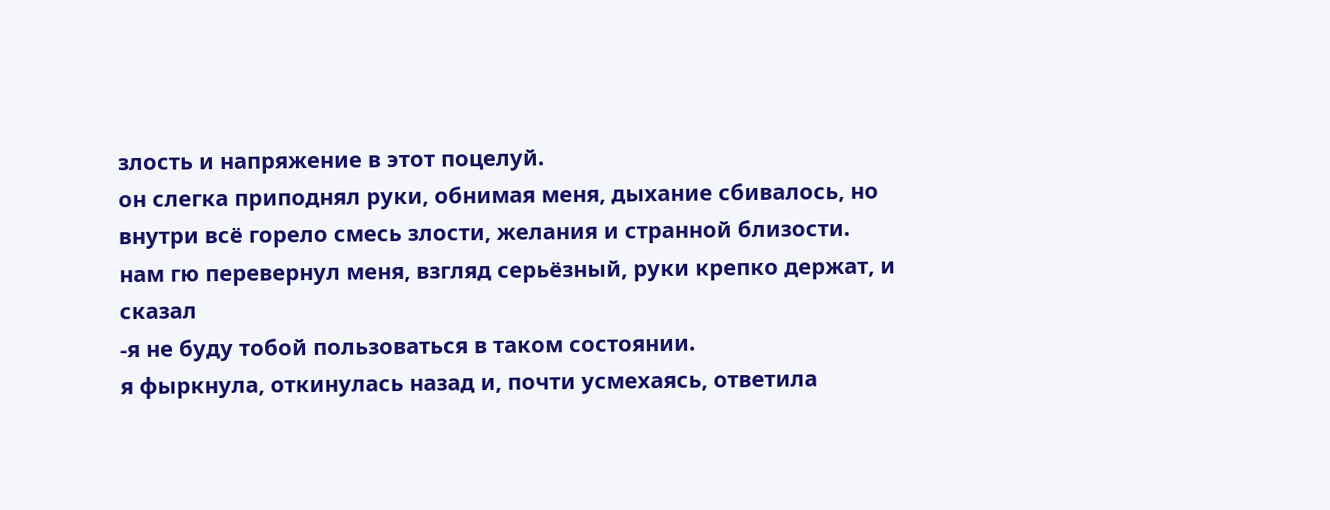злость и напряжение в этот поцелуй.
он слегка приподнял руки, обнимая меня, дыхание сбивалось, но внутри всё горело смесь злости, желания и странной близости.
нам гю перевернул меня, взгляд серьёзный, руки крепко держат, и сказал
-я не буду тобой пользоваться в таком состоянии.
я фыркнула, откинулась назад и, почти усмехаясь, ответила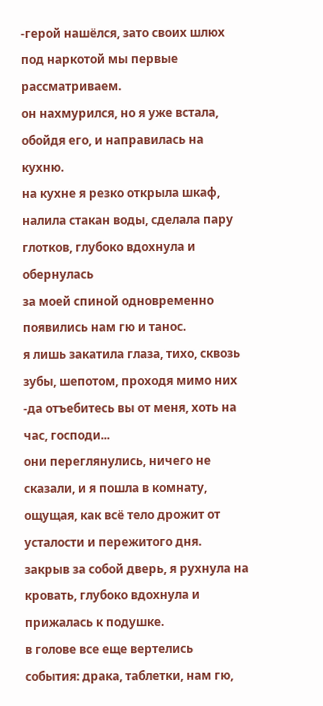-герой нашёлся, зато своих шлюх под наркотой мы первые рассматриваем.
он нахмурился, но я уже встала, обойдя его, и направилась на кухню.
на кухне я резко открыла шкаф, налила стакан воды, сделала пару глотков, глубоко вдохнула и обернулась
за моей спиной одновременно появились нам гю и танос.
я лишь закатила глаза, тихо, сквозь зубы, шепотом, проходя мимо них
-да отъебитесь вы от меня, хоть на час, господи...
они переглянулись, ничего не сказали, и я пошла в комнату, ощущая, как всё тело дрожит от усталости и пережитого дня.
закрыв за собой дверь, я рухнула на кровать, глубоко вдохнула и прижалась к подушке.
в голове все еще вертелись события: драка, таблетки, нам гю,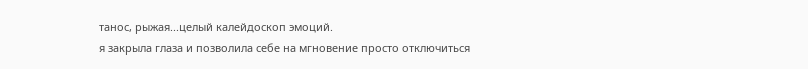танос, рыжая...целый калейдоскоп эмоций.
я закрыла глаза и позволила себе на мгновение просто отключиться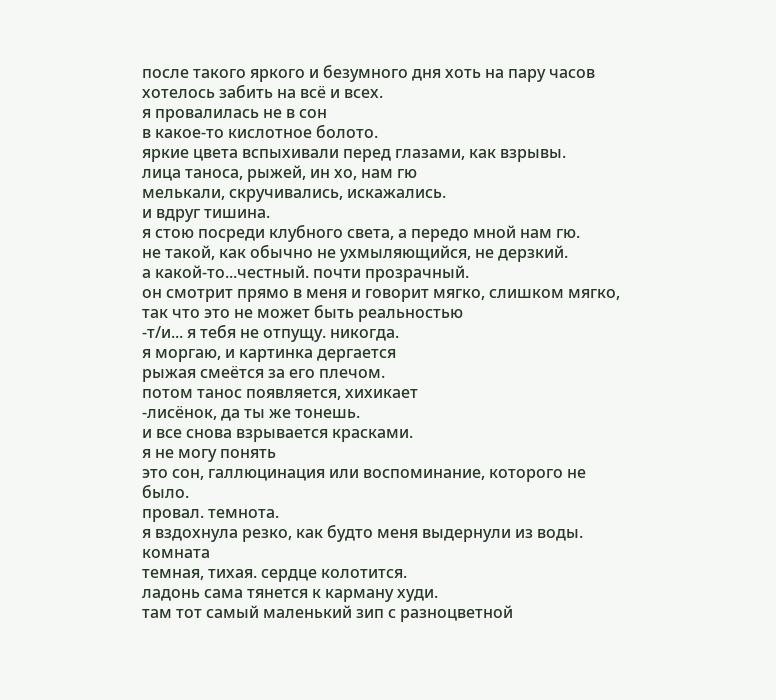после такого яркого и безумного дня хоть на пару часов хотелось забить на всё и всех.
я провалилась не в сон
в какое-то кислотное болото.
яркие цвета вспыхивали перед глазами, как взрывы.
лица таноса, рыжей, ин хо, нам гю
мелькали, скручивались, искажались.
и вдруг тишина.
я стою посреди клубного света, а передо мной нам гю.
не такой, как обычно не ухмыляющийся, не дерзкий.
а какой-то...честный. почти прозрачный.
он смотрит прямо в меня и говорит мягко, слишком мягко, так что это не может быть реальностью
-т/и... я тебя не отпущу. никогда.
я моргаю, и картинка дергается
рыжая смеётся за его плечом.
потом танос появляется, хихикает
-лисёнок, да ты же тонешь.
и все снова взрывается красками.
я не могу понять
это сон, галлюцинация или воспоминание, которого не было.
провал. темнота.
я вздохнула резко, как будто меня выдернули из воды.
комната
темная, тихая. сердце колотится.
ладонь сама тянется к карману худи.
там тот самый маленький зип с разноцветной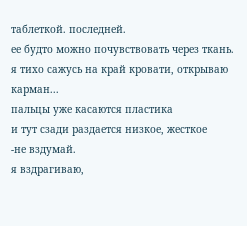таблеткой. последней.
ее будто можно почувствовать через ткань.
я тихо сажусь на край кровати, открываю карман...
пальцы уже касаются пластика
и тут сзади раздается низкое, жесткое
-не вздумай.
я вздрагиваю,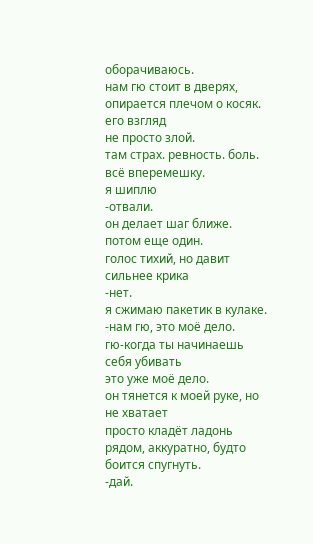оборачиваюсь.
нам гю стоит в дверях, опирается плечом о косяк.
его взгляд
не просто злой.
там страх. ревность. боль. всё вперемешку.
я шиплю
-отвали.
он делает шаг ближе.
потом еще один.
голос тихий, но давит сильнее крика
-нет.
я сжимаю пакетик в кулаке.
-нам гю, это моё дело.
гю-когда ты начинаешь себя убивать
это уже моё дело.
он тянется к моей руке, но не хватает
просто кладёт ладонь рядом, аккуратно, будто боится спугнуть.
-дай.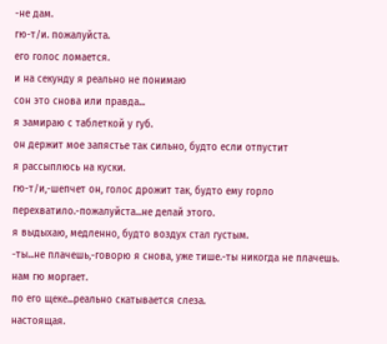-не дам.
гю-т/и. пожалуйста.
его голос ломается.
и на секунду я реально не понимаю
сон это снова или правда...
я замираю с таблеткой у губ.
он держит мое запястье так сильно, будто если отпустит
я рассыплюсь на куски.
гю-т/и,-шепчет он, голос дрожит так, будто ему горло перехватило.-пожалуйста...не делай этого.
я выдыхаю, медленно, будто воздух стал густым.
-ты...не плачешь,-говорю я снова, уже тише.-ты никогда не плачешь.
нам гю моргает.
по его щеке...реально скатывается слеза.
настоящая.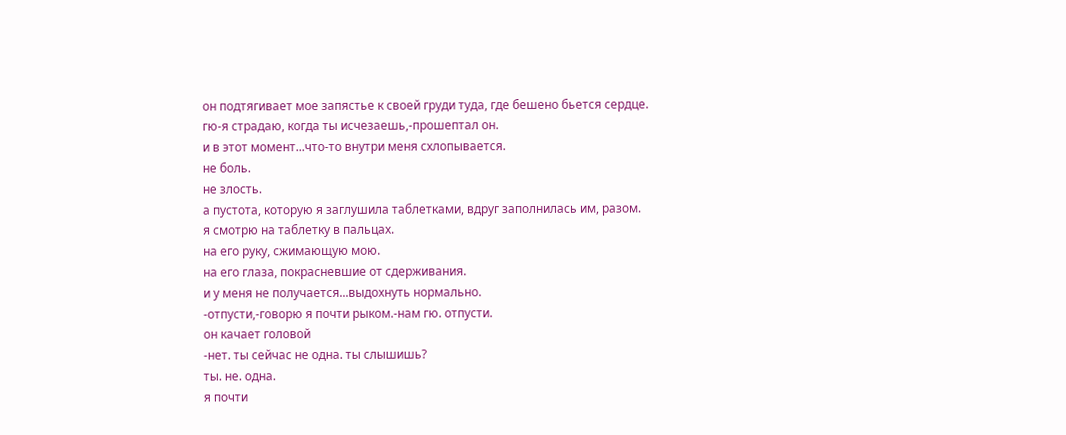он подтягивает мое запястье к своей груди туда, где бешено бьется сердце.
гю-я страдаю, когда ты исчезаешь,-прошептал он.
и в этот момент...что-то внутри меня схлопывается.
не боль.
не злость.
а пустота, которую я заглушила таблетками, вдруг заполнилась им, разом.
я смотрю на таблетку в пальцах.
на его руку, сжимающую мою.
на его глаза, покрасневшие от сдерживания.
и у меня не получается...выдохнуть нормально.
-отпусти,-говорю я почти рыком.-нам гю. отпусти.
он качает головой
-нет. ты сейчас не одна. ты слышишь?
ты. не. одна.
я почти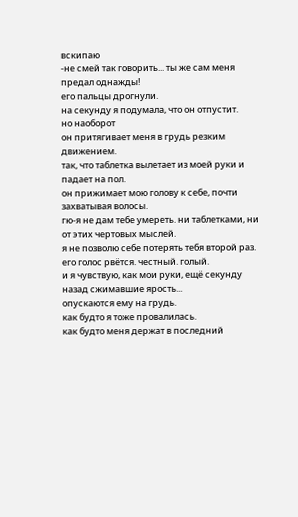вскипаю
-не смей так говорить... ты же сам меня предал однажды!
его пальцы дрогнули.
на секунду я подумала, что он отпустит.
но наоборот
он притягивает меня в грудь резким движением.
так, что таблетка вылетает из моей руки и падает на пол.
он прижимает мою голову к себе, почти захватывая волосы.
гю-я не дам тебе умереть. ни таблетками, ни от этих чертовых мыслей.
я не позволю себе потерять тебя второй раз.
его голос рвётся. честный. голый.
и я чувствую, как мои руки, ещё секунду назад сжимавшие ярость...
опускаются ему на грудь.
как будто я тоже провалилась.
как будто меня держат в последний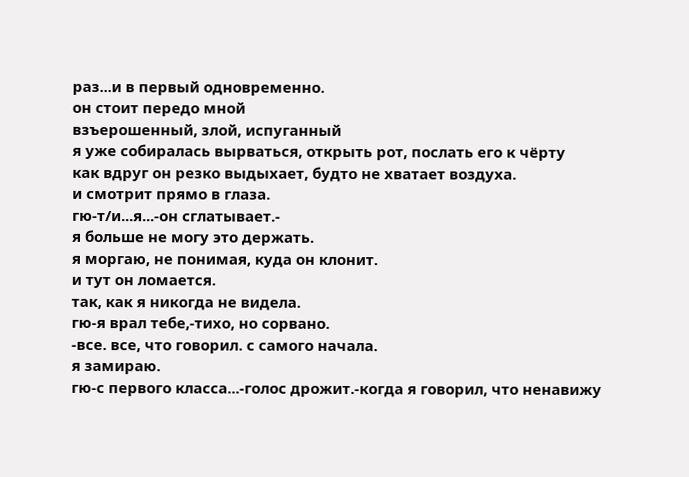раз...и в первый одновременно.
он стоит передо мной
взъерошенный, злой, испуганный
я уже собиралась вырваться, открыть рот, послать его к чёрту
как вдруг он резко выдыхает, будто не хватает воздуха.
и смотрит прямо в глаза.
гю-т/и...я...-он сглатывает.-
я больше не могу это держать.
я моргаю, не понимая, куда он клонит.
и тут он ломается.
так, как я никогда не видела.
гю-я врал тебе,-тихо, но сорвано.
-все. все, что говорил. с самого начала.
я замираю.
гю-с первого класса...-голос дрожит.-когда я говорил, что ненавижу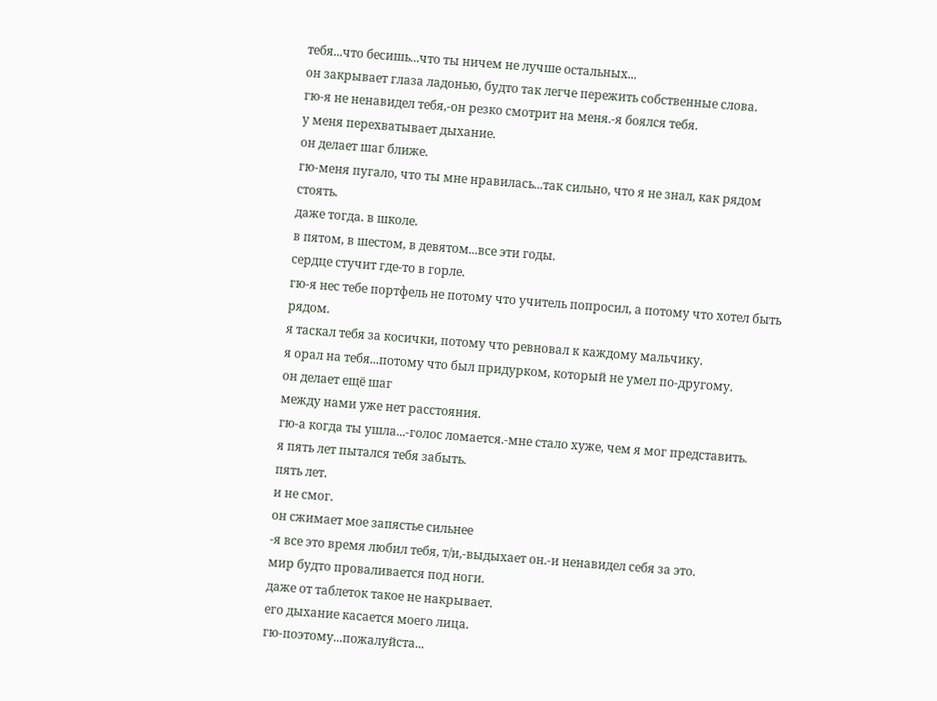тебя...что бесишь...что ты ничем не лучше остальных...
он закрывает глаза ладонью, будто так легче пережить собственные слова.
гю-я не ненавидел тебя,-он резко смотрит на меня.-я боялся тебя.
у меня перехватывает дыхание.
он делает шаг ближе.
гю-меня пугало, что ты мне нравилась...так сильно, что я не знал, как рядом стоять.
даже тогда. в школе.
в пятом, в шестом, в девятом...все эти годы.
сердце стучит где-то в горле.
гю-я нес тебе портфель не потому что учитель попросил, а потому что хотел быть рядом.
я таскал тебя за косички, потому что ревновал к каждому мальчику.
я орал на тебя...потому что был придурком, который не умел по-другому.
он делает ещё шаг
между нами уже нет расстояния.
гю-а когда ты ушла...-голос ломается.-мне стало хуже, чем я мог представить.
я пять лет пытался тебя забыть.
пять лет.
и не смог.
он сжимает мое запястье сильнее
-я все это время любил тебя, т/и,-выдыхает он.-и ненавидел себя за это.
мир будто проваливается под ноги.
даже от таблеток такое не накрывает.
его дыхание касается моего лица.
гю-поэтому...пожалуйста...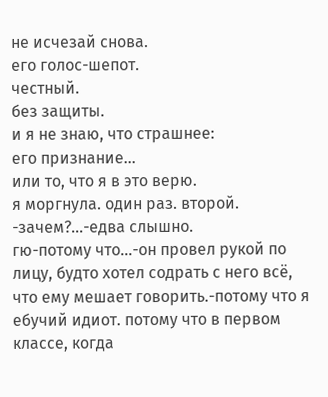не исчезай снова.
его голос-шепот.
честный.
без защиты.
и я не знаю, что страшнее:
его признание...
или то, что я в это верю.
я моргнула. один раз. второй.
-зачем?...-едва слышно.
гю-потому что...-он провел рукой по лицу, будто хотел содрать с него всё, что ему мешает говорить.-потому что я ебучий идиот. потому что в первом классе, когда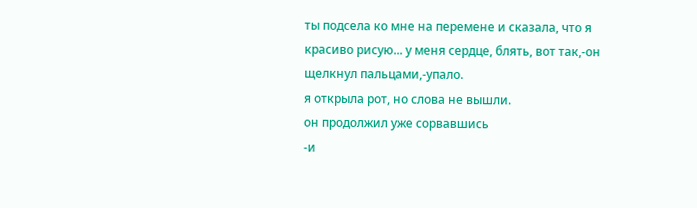ты подсела ко мне на перемене и сказала, что я красиво рисую... у меня сердце, блять, вот так,-он щелкнул пальцами,-упало.
я открыла рот, но слова не вышли.
он продолжил уже сорвавшись
-и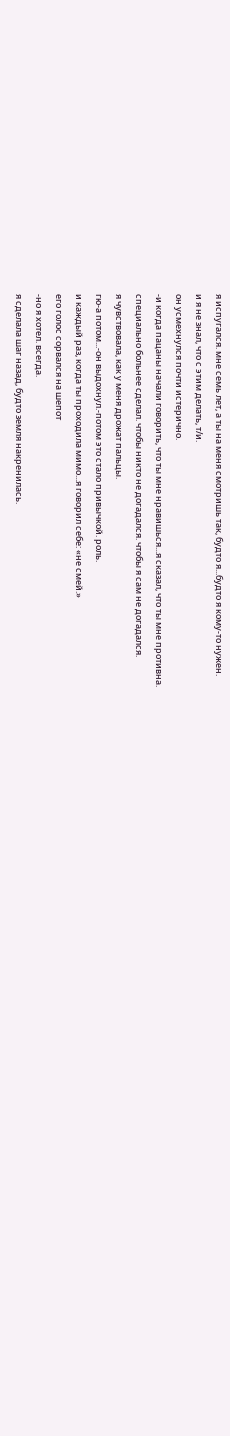я испугался. мне семь лет, а ты на меня смотришь так, будто я...будто я кому-то нужен.
и я не знал, что с этим делать, т/и.
он усмехнулся почти истерично.
-и когда пацаны начали говорить, что ты мне нравишься...я сказал, что ты мне противна.
специально больнее сделал. чтобы никто не догадался. чтобы я сам не догадался.
я чувствовала, как у меня дрожат пальцы.
гю-а потом...-он выдохнул.-потом это стало привычкой. роль.
и каждый раз, когда ты проходила мимо...я говорил себе: «не смей.»
его голос сорвался на шепот
-но я хотел. всегда.
я сделала шаг назад, будто земля накренилась.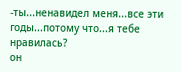-ты...ненавидел меня...все эти годы...потому что...я тебе нравилась?
он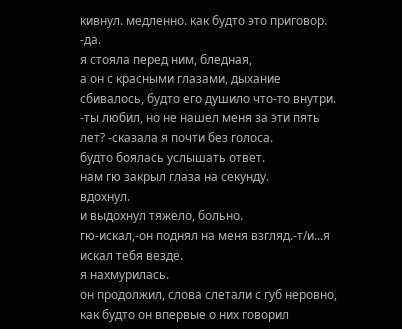кивнул. медленно. как будто это приговор.
-да.
я стояла перед ним, бледная,
а он с красными глазами, дыхание сбивалось, будто его душило что-то внутри.
-ты любил, но не нашел меня за эти пять лет? -сказала я почти без голоса.
будто боялась услышать ответ.
нам гю закрыл глаза на секунду.
вдохнул.
и выдохнул тяжело, больно.
гю-искал,-он поднял на меня взгляд.-т/и...я искал тебя везде.
я нахмурилась.
он продолжил, слова слетали с губ неровно, как будто он впервые о них говорил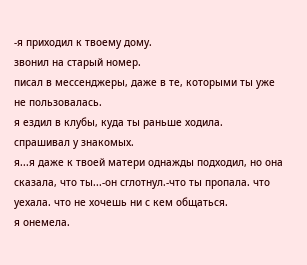-я приходил к твоему дому.
звонил на старый номер.
писал в мессенджеры, даже в те, которыми ты уже не пользовалась.
я ездил в клубы, куда ты раньше ходила.
спрашивал у знакомых.
я...я даже к твоей матери однажды подходил, но она сказала, что ты...-он сглотнул.-что ты пропала. что уехала. что не хочешь ни с кем общаться.
я онемела.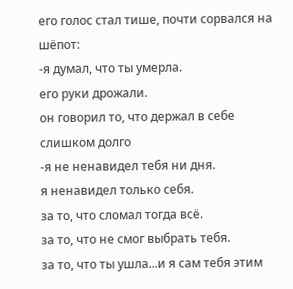его голос стал тише, почти сорвался на шёпот:
-я думал, что ты умерла.
его руки дрожали.
он говорил то, что держал в себе слишком долго
-я не ненавидел тебя ни дня.
я ненавидел только себя.
за то, что сломал тогда всё.
за то, что не смог выбрать тебя.
за то, что ты ушла...и я сам тебя этим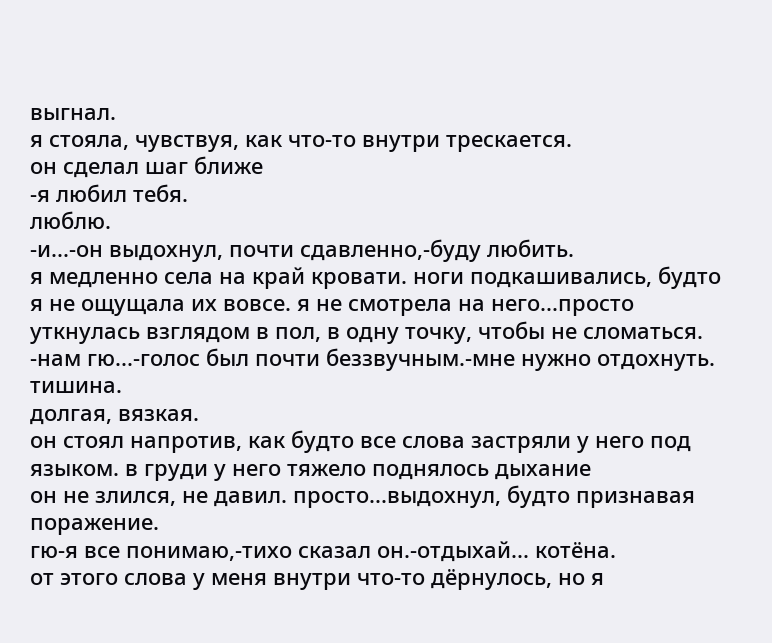выгнал.
я стояла, чувствуя, как что-то внутри трескается.
он сделал шаг ближе
-я любил тебя.
люблю.
-и...-он выдохнул, почти сдавленно,-буду любить.
я медленно села на край кровати. ноги подкашивались, будто я не ощущала их вовсе. я не смотрела на него...просто уткнулась взглядом в пол, в одну точку, чтобы не сломаться.
-нам гю...-голос был почти беззвучным.-мне нужно отдохнуть.
тишина.
долгая, вязкая.
он стоял напротив, как будто все слова застряли у него под языком. в груди у него тяжело поднялось дыхание
он не злился, не давил. просто...выдохнул, будто признавая поражение.
гю-я все понимаю,-тихо сказал он.-отдыхай... котёна.
от этого слова у меня внутри что-то дёрнулось, но я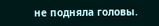не подняла головы.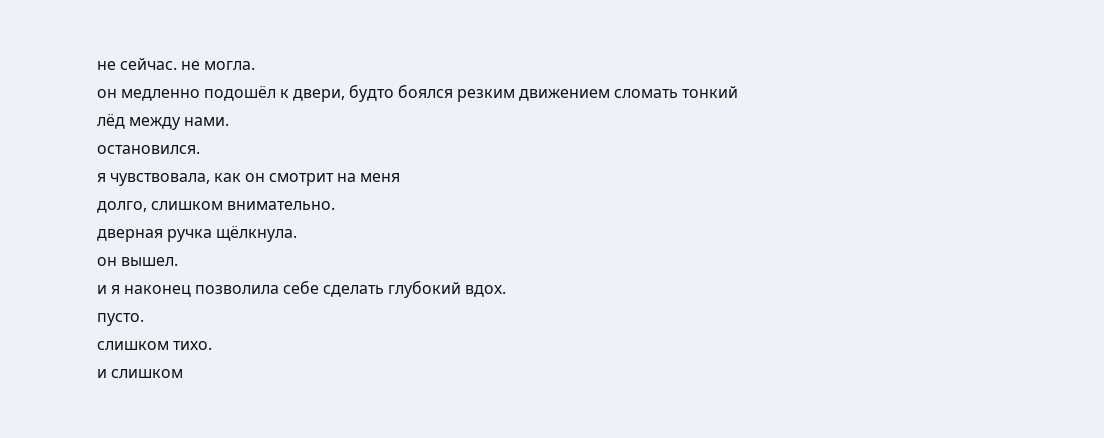не сейчас. не могла.
он медленно подошёл к двери, будто боялся резким движением сломать тонкий лёд между нами.
остановился.
я чувствовала, как он смотрит на меня
долго, слишком внимательно.
дверная ручка щёлкнула.
он вышел.
и я наконец позволила себе сделать глубокий вдох.
пусто.
слишком тихо.
и слишком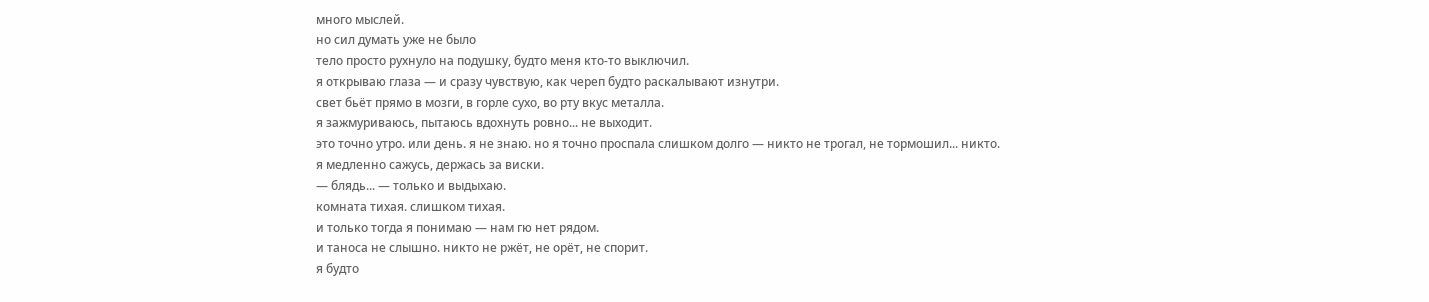много мыслей.
но сил думать уже не было
тело просто рухнуло на подушку, будто меня кто-то выключил.
я открываю глаза — и сразу чувствую, как череп будто раскалывают изнутри.
свет бьёт прямо в мозги, в горле сухо, во рту вкус металла.
я зажмуриваюсь, пытаюсь вдохнуть ровно... не выходит.
это точно утро. или день. я не знаю. но я точно проспала слишком долго — никто не трогал, не тормошил... никто.
я медленно сажусь, держась за виски.
— блядь... — только и выдыхаю.
комната тихая. слишком тихая.
и только тогда я понимаю — нам гю нет рядом.
и таноса не слышно. никто не ржёт, не орёт, не спорит.
я будто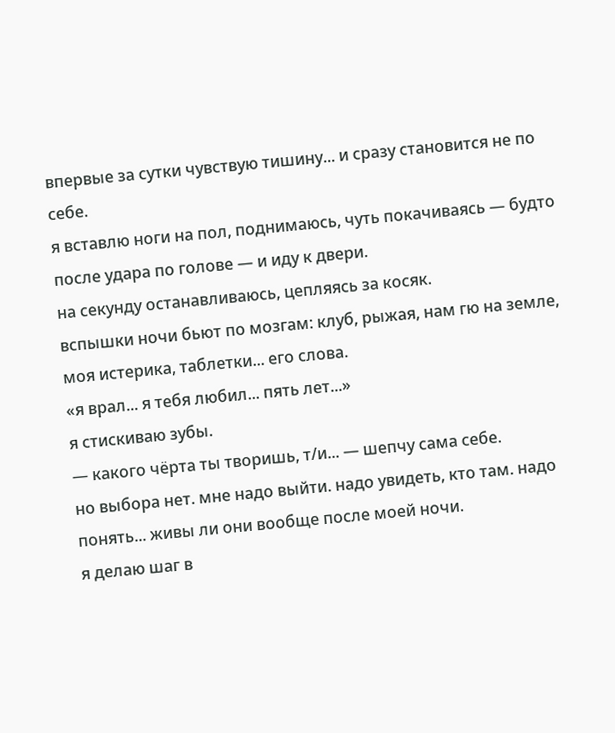впервые за сутки чувствую тишину... и сразу становится не по себе.
я вставлю ноги на пол, поднимаюсь, чуть покачиваясь — будто после удара по голове — и иду к двери.
на секунду останавливаюсь, цепляясь за косяк.
вспышки ночи бьют по мозгам: клуб, рыжая, нам гю на земле, моя истерика, таблетки... его слова.
«я врал... я тебя любил... пять лет...»
я стискиваю зубы.
— какого чёрта ты творишь, т/и... — шепчу сама себе.
но выбора нет. мне надо выйти. надо увидеть, кто там. надо понять... живы ли они вообще после моей ночи.
я делаю шаг в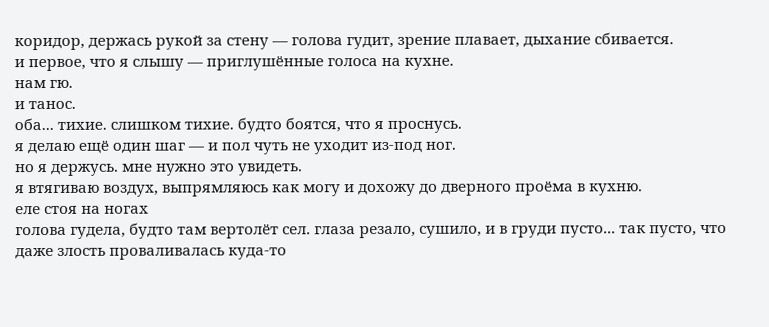коридор, держась рукой за стену — голова гудит, зрение плавает, дыхание сбивается.
и первое, что я слышу — приглушённые голоса на кухне.
нам гю.
и танос.
оба... тихие. слишком тихие. будто боятся, что я проснусь.
я делаю ещё один шаг — и пол чуть не уходит из-под ног.
но я держусь. мне нужно это увидеть.
я втягиваю воздух, выпрямляюсь как могу и дохожу до дверного проёма в кухню.
еле стоя на ногах
голова гудела, будто там вертолёт сел. глаза резало, сушило, и в груди пусто... так пусто, что даже злость проваливалась куда-то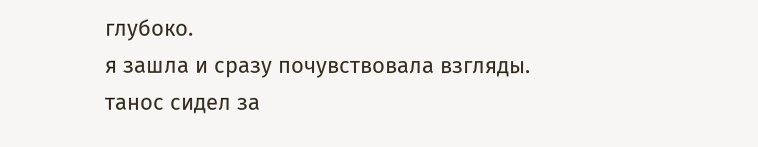глубоко.
я зашла и сразу почувствовала взгляды.
танос сидел за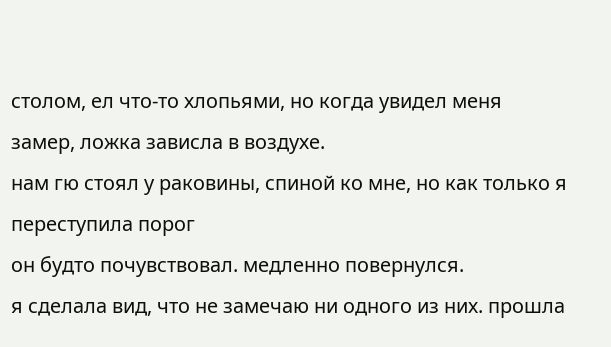столом, ел что-то хлопьями, но когда увидел меня
замер, ложка зависла в воздухе.
нам гю стоял у раковины, спиной ко мне, но как только я переступила порог
он будто почувствовал. медленно повернулся.
я сделала вид, что не замечаю ни одного из них. прошла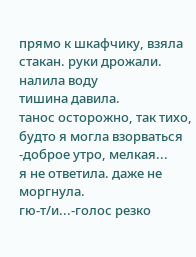прямо к шкафчику, взяла стакан. руки дрожали. налила воду
тишина давила.
танос осторожно, так тихо, будто я могла взорваться
-доброе утро, мелкая...
я не ответила. даже не моргнула.
гю-т/и...-голос резко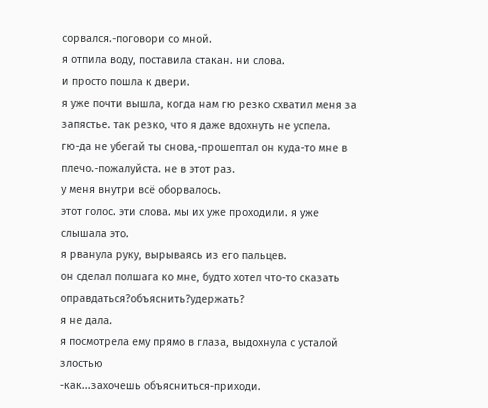сорвался.-поговори со мной.
я отпила воду, поставила стакан. ни слова.
и просто пошла к двери.
я уже почти вышла, когда нам гю резко схватил меня за запястье. так резко, что я даже вдохнуть не успела.
гю-да не убегай ты снова,-прошептал он куда-то мне в плечо.-пожалуйста. не в этот раз.
у меня внутри всё оборвалось.
этот голос. эти слова. мы их уже проходили. я уже слышала это.
я рванула руку, вырываясь из его пальцев.
он сделал полшага ко мне, будто хотел что-то сказать
оправдаться?объяснить?удержать?
я не дала.
я посмотрела ему прямо в глаза, выдохнула с усталой злостью
-как...захочешь объясниться-приходи.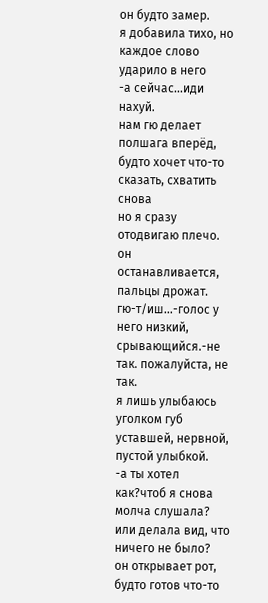он будто замер.
я добавила тихо, но каждое слово ударило в него
-а сейчас...иди нахуй.
нам гю делает полшага вперёд, будто хочет что-то сказать, схватить снова
но я сразу отодвигаю плечо.
он останавливается, пальцы дрожат.
гю-т/иш...-голос у него низкий, срывающийся.-не так. пожалуйста, не так.
я лишь улыбаюсь уголком губ
уставшей, нервной, пустой улыбкой.
-а ты хотел как?чтоб я снова молча слушала? или делала вид, что ничего не было?
он открывает рот, будто готов что-то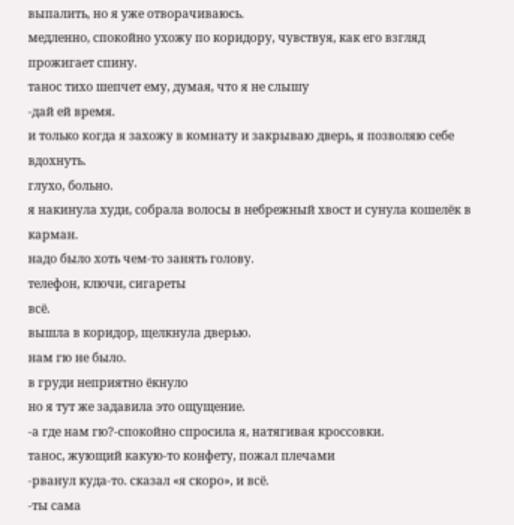выпалить, но я уже отворачиваюсь.
медленно, спокойно ухожу по коридору, чувствуя, как его взгляд прожигает спину.
танос тихо шепчет ему, думая, что я не слышу
-дай ей время.
и только когда я захожу в комнату и закрываю дверь, я позволяю себе вдохнуть.
глухо, больно.
я накинула худи, собрала волосы в небрежный хвост и сунула кошелёк в карман.
надо было хоть чем-то занять голову.
телефон, ключи, сигареты
всё.
вышла в коридор, щелкнула дверью.
нам гю не было.
в груди неприятно ёкнуло
но я тут же задавила это ощущение.
-а где нам гю?-спокойно спросила я, натягивая кроссовки.
танос, жующий какую-то конфету, пожал плечами
-рванул куда-то. сказал «я скоро», и всё.
-ты сама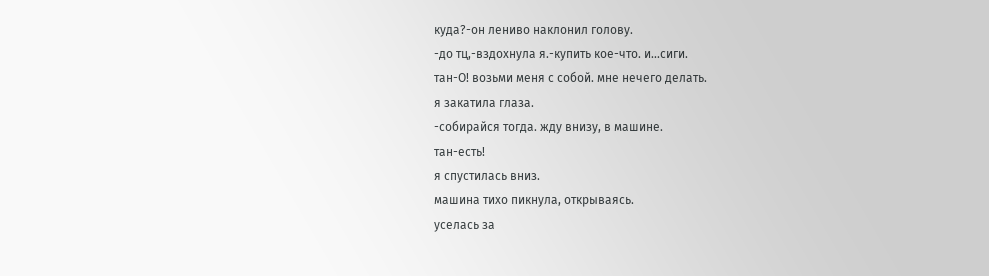куда?-он лениво наклонил голову.
-до тц,-вздохнула я.-купить кое-что. и...сиги.
тан-О! возьми меня с собой. мне нечего делать.
я закатила глаза.
-собирайся тогда. жду внизу, в машине.
тан-есть!
я спустилась вниз.
машина тихо пикнула, открываясь.
уселась за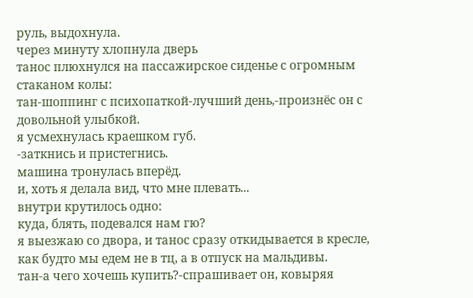руль, выдохнула.
через минуту хлопнула дверь
танос плюхнулся на пассажирское сиденье с огромным стаканом колы:
тан-шоппинг с психопаткой-лучший день,-произнёс он с довольной улыбкой.
я усмехнулась краешком губ.
-заткнись и пристегнись.
машина тронулась вперёд.
и, хоть я делала вид, что мне плевать...
внутри крутилось одно:
куда, блять, подевался нам гю?
я выезжаю со двора, и танос сразу откидывается в кресле, как будто мы едем не в тц, а в отпуск на мальдивы.
тан-а чего хочешь купить?-спрашивает он, ковыряя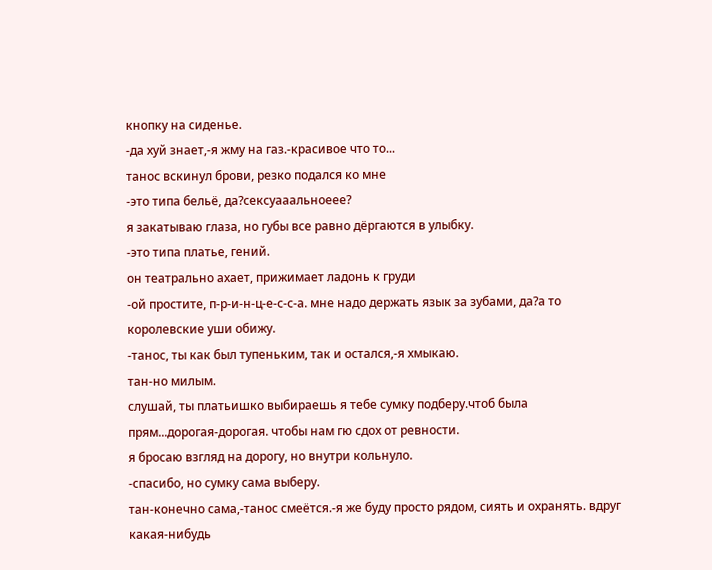кнопку на сиденье.
-да хуй знает,-я жму на газ.-красивое что то...
танос вскинул брови, резко подался ко мне
-это типа бельё, да?сексуааальноеее?
я закатываю глаза, но губы все равно дёргаются в улыбку.
-это типа платье, гений.
он театрально ахает, прижимает ладонь к груди
-ой простите, п-р-и-н-ц-е-с-с-а. мне надо держать язык за зубами, да?а то королевские уши обижу.
-танос, ты как был тупеньким, так и остался,-я хмыкаю.
тан-но милым.
слушай, ты платьишко выбираешь я тебе сумку подберу.чтоб была
прям...дорогая-дорогая. чтобы нам гю сдох от ревности.
я бросаю взгляд на дорогу, но внутри кольнуло.
-спасибо, но сумку сама выберу.
тан-конечно сама,-танос смеётся.-я же буду просто рядом, сиять и охранять. вдруг какая-нибудь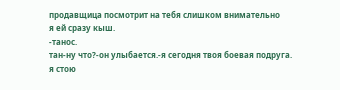продавщица посмотрит на тебя слишком внимательно
я ей сразу кыш.
-танос.
тан-ну что?-он улыбается.-я сегодня твоя боевая подруга.
я стою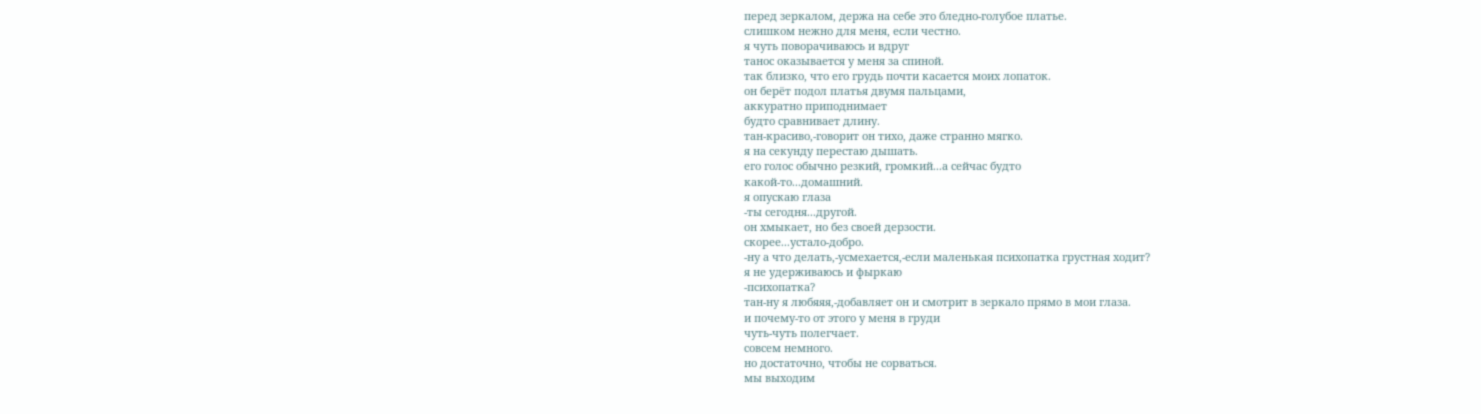перед зеркалом, держа на себе это бледно-голубое платье.
слишком нежно для меня, если честно.
я чуть поворачиваюсь и вдруг
танос оказывается у меня за спиной.
так близко, что его грудь почти касается моих лопаток.
он берёт подол платья двумя пальцами,
аккуратно приподнимает
будто сравнивает длину.
тан-красиво,-говорит он тихо, даже странно мягко.
я на секунду перестаю дышать.
его голос обычно резкий, громкий...а сейчас будто
какой-то...домашний.
я опускаю глаза
-ты сегодня...другой.
он хмыкает, но без своей дерзости.
скорее...устало-добро.
-ну а что делать,-усмехается,-если маленькая психопатка грустная ходит?
я не удерживаюсь и фыркаю
-психопатка?
тан-ну я любяяя,-добавляет он и смотрит в зеркало прямо в мои глаза.
и почему-то от этого у меня в груди
чуть-чуть полегчает.
совсем немного.
но достаточно, чтобы не сорваться.
мы выходим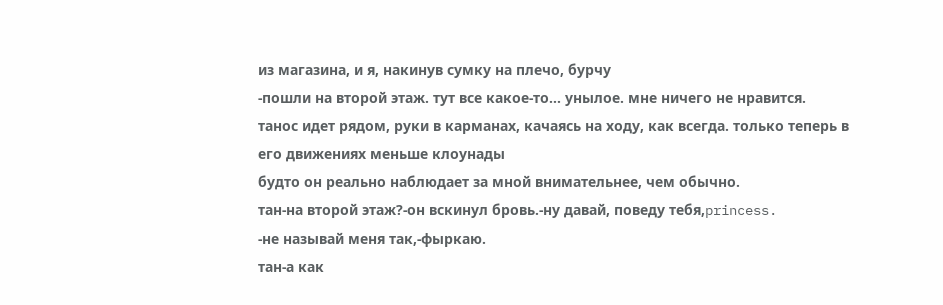из магазина, и я, накинув сумку на плечо, бурчу
-пошли на второй этаж. тут все какое-то... унылое. мне ничего не нравится.
танос идет рядом, руки в карманах, качаясь на ходу, как всегда. только теперь в его движениях меньше клоунады
будто он реально наблюдает за мной внимательнее, чем обычно.
тан-на второй этаж?-он вскинул бровь.-ну давай, поведу тебя,princess.
-не называй меня так,-фыркаю.
тан-а как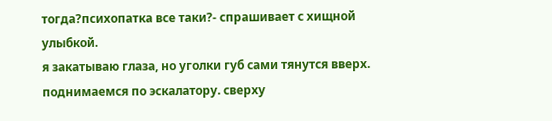тогда?психопатка все таки?- спрашивает с хищной улыбкой.
я закатываю глаза, но уголки губ сами тянутся вверх.
поднимаемся по эскалатору. сверху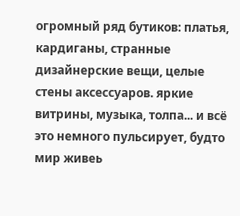огромный ряд бутиков: платья, кардиганы, странные дизайнерские вещи, целые стены аксессуаров. яркие витрины, музыка, толпа... и всё это немного пульсирует, будто мир живеь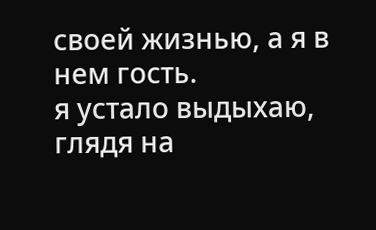своей жизнью, а я в нем гость.
я устало выдыхаю, глядя на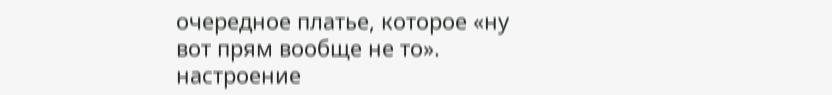очередное платье, которое «ну вот прям вообще не то». настроение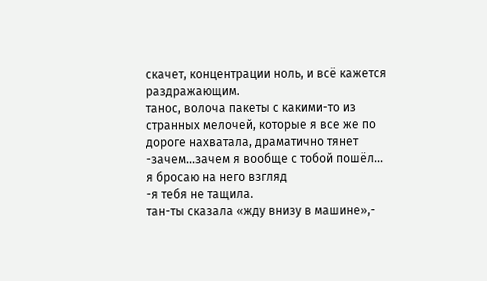скачет, концентрации ноль, и всё кажется раздражающим.
танос, волоча пакеты с какими-то из странных мелочей, которые я все же по дороге нахватала, драматично тянет
-зачем...зачем я вообще с тобой пошёл...
я бросаю на него взгляд
-я тебя не тащила.
тан-ты сказала «жду внизу в машине»,-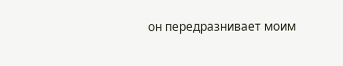он передразнивает моим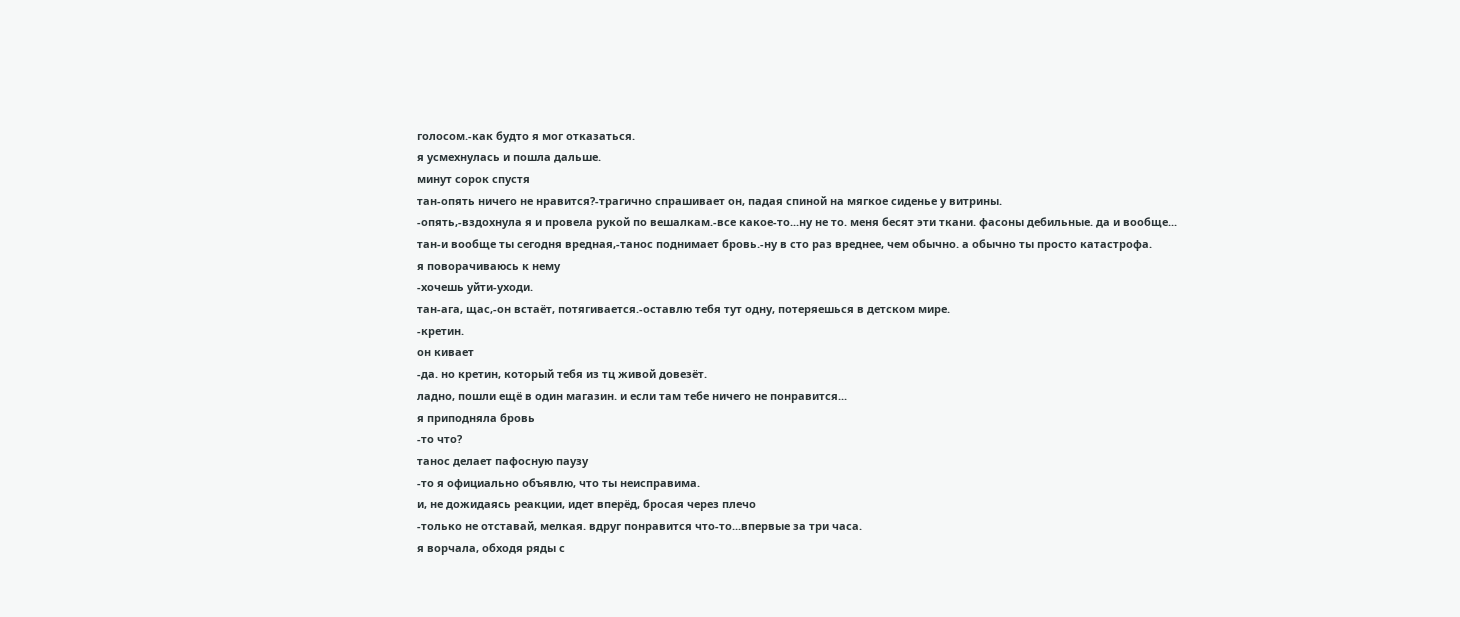голосом.-как будто я мог отказаться.
я усмехнулась и пошла дальше.
минут сорок спустя
тан-опять ничего не нравится?-трагично спрашивает он, падая спиной на мягкое сиденье у витрины.
-опять,-вздохнула я и провела рукой по вешалкам.-все какое-то...ну не то. меня бесят эти ткани. фасоны дебильные. да и вообще...
тан-и вообще ты сегодня вредная,-танос поднимает бровь.-ну в сто раз вреднее, чем обычно. а обычно ты просто катастрофа.
я поворачиваюсь к нему
-хочешь уйти-уходи.
тан-ага, щас,-он встаёт, потягивается.-оставлю тебя тут одну, потеряешься в детском мире.
-кретин.
он кивает
-да. но кретин, который тебя из тц живой довезёт.
ладно, пошли ещё в один магазин. и если там тебе ничего не понравится...
я приподняла бровь
-то что?
танос делает пафосную паузу
-то я официально объявлю, что ты неисправима.
и, не дожидаясь реакции, идет вперёд, бросая через плечо
-только не отставай, мелкая. вдруг понравится что-то...впервые за три часа.
я ворчала, обходя ряды с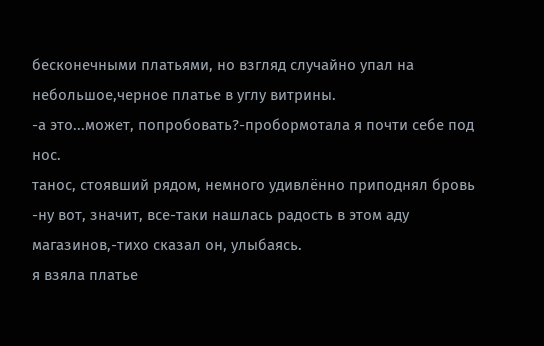бесконечными платьями, но взгляд случайно упал на небольшое,черное платье в углу витрины.
-а это...может, попробовать?-пробормотала я почти себе под нос.
танос, стоявший рядом, немного удивлённо приподнял бровь
-ну вот, значит, все-таки нашлась радость в этом аду магазинов,-тихо сказал он, улыбаясь.
я взяла платье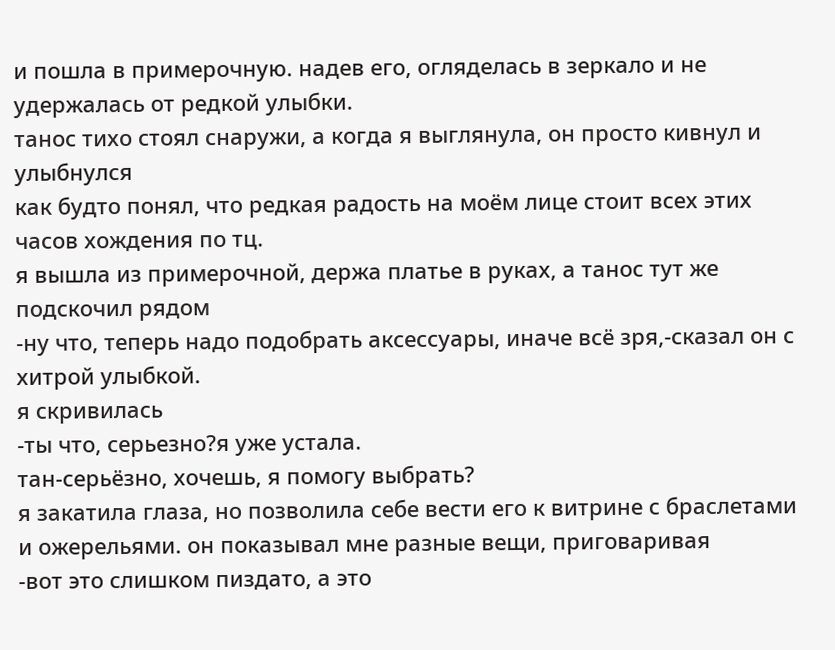и пошла в примерочную. надев его, огляделась в зеркало и не удержалась от редкой улыбки.
танос тихо стоял снаружи, а когда я выглянула, он просто кивнул и улыбнулся
как будто понял, что редкая радость на моём лице стоит всех этих часов хождения по тц.
я вышла из примерочной, держа платье в руках, а танос тут же подскочил рядом
-ну что, теперь надо подобрать аксессуары, иначе всё зря,-сказал он с хитрой улыбкой.
я скривилась
-ты что, серьезно?я уже устала.
тан-серьёзно, хочешь, я помогу выбрать?
я закатила глаза, но позволила себе вести его к витрине с браслетами и ожерельями. он показывал мне разные вещи, приговаривая
-вот это слишком пиздато, а это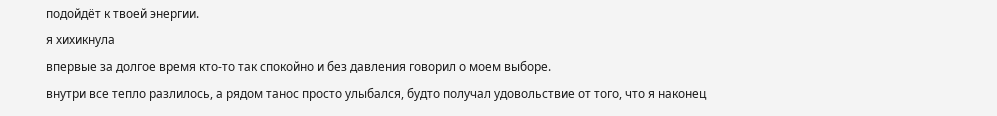подойдёт к твоей энергии.
я хихикнула
впервые за долгое время кто-то так спокойно и без давления говорил о моем выборе.
внутри все тепло разлилось, а рядом танос просто улыбался, будто получал удовольствие от того, что я наконец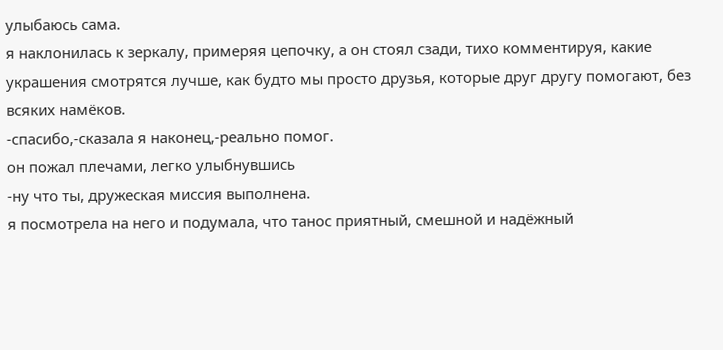улыбаюсь сама.
я наклонилась к зеркалу, примеряя цепочку, а он стоял сзади, тихо комментируя, какие украшения смотрятся лучше, как будто мы просто друзья, которые друг другу помогают, без всяких намёков.
-спасибо,-сказала я наконец,-реально помог.
он пожал плечами, легко улыбнувшись
-ну что ты, дружеская миссия выполнена.
я посмотрела на него и подумала, что танос приятный, смешной и надёжный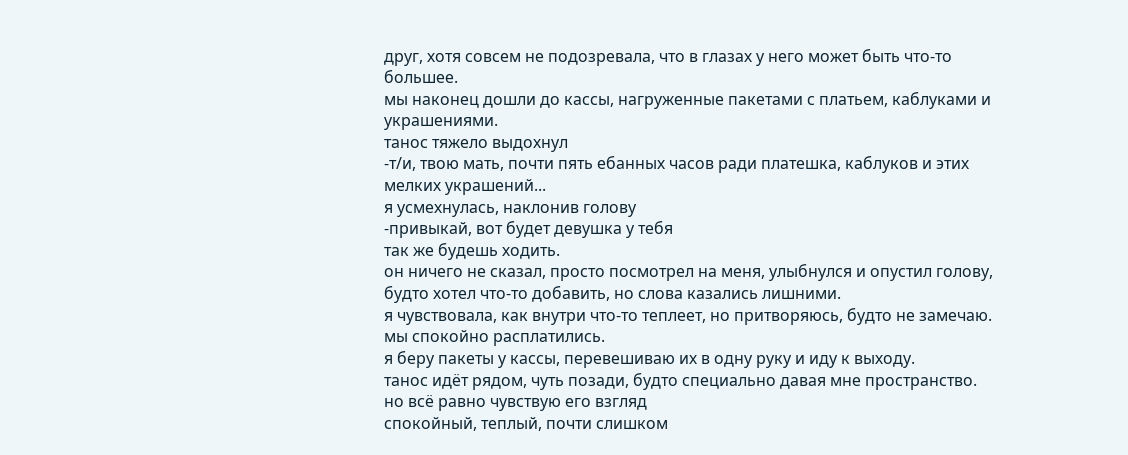друг, хотя совсем не подозревала, что в глазах у него может быть что-то большее.
мы наконец дошли до кассы, нагруженные пакетами с платьем, каблуками и украшениями.
танос тяжело выдохнул
-т/и, твою мать, почти пять ебанных часов ради платешка, каблуков и этих мелких украшений...
я усмехнулась, наклонив голову
-привыкай, вот будет девушка у тебя
так же будешь ходить.
он ничего не сказал, просто посмотрел на меня, улыбнулся и опустил голову, будто хотел что-то добавить, но слова казались лишними.
я чувствовала, как внутри что-то теплеет, но притворяюсь, будто не замечаю. мы спокойно расплатились.
я беру пакеты у кассы, перевешиваю их в одну руку и иду к выходу.
танос идёт рядом, чуть позади, будто специально давая мне пространство.
но всё равно чувствую его взгляд
спокойный, теплый, почти слишком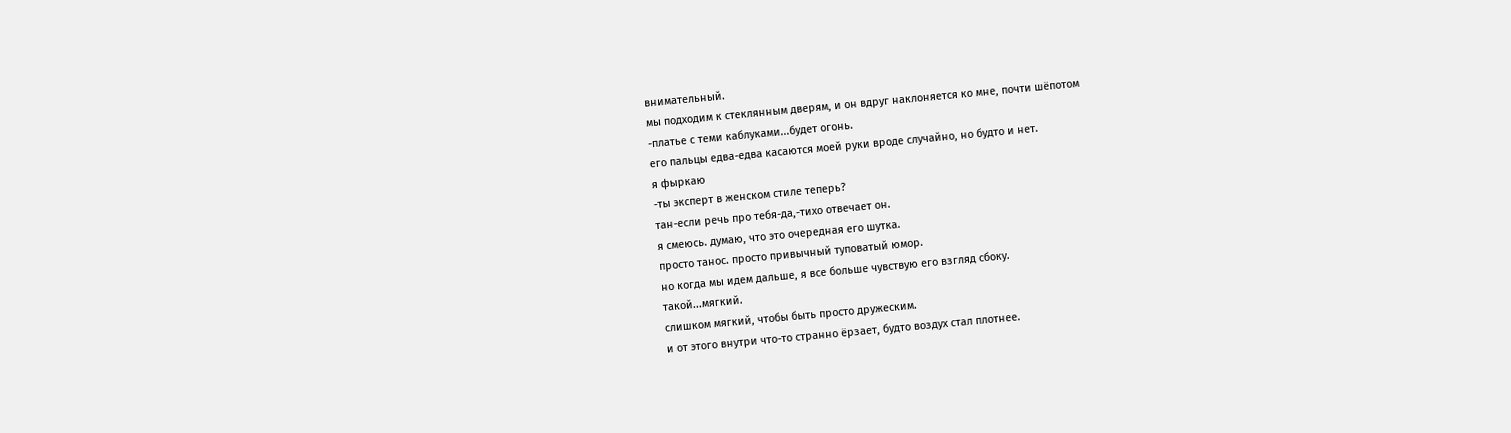внимательный.
мы подходим к стеклянным дверям, и он вдруг наклоняется ко мне, почти шёпотом
-платье с теми каблуками...будет огонь.
его пальцы едва-едва касаются моей руки вроде случайно, но будто и нет.
я фыркаю
-ты эксперт в женском стиле теперь?
тан-если речь про тебя-да,-тихо отвечает он.
я смеюсь. думаю, что это очередная его шутка.
просто танос. просто привычный туповатый юмор.
но когда мы идем дальше, я все больше чувствую его взгляд сбоку.
такой...мягкий.
слишком мягкий, чтобы быть просто дружеским.
и от этого внутри что-то странно ёрзает, будто воздух стал плотнее.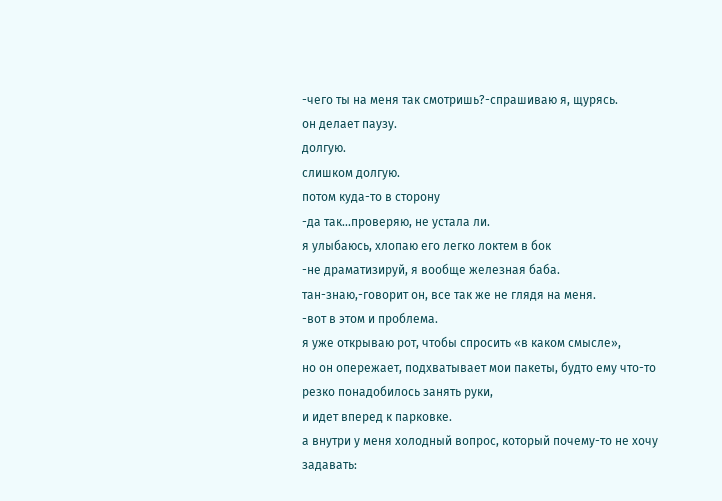-чего ты на меня так смотришь?-спрашиваю я, щурясь.
он делает паузу.
долгую.
слишком долгую.
потом куда-то в сторону
-да так...проверяю, не устала ли.
я улыбаюсь, хлопаю его легко локтем в бок
-не драматизируй, я вообще железная баба.
тан-знаю,-говорит он, все так же не глядя на меня.
-вот в этом и проблема.
я уже открываю рот, чтобы спросить «в каком смысле»,
но он опережает, подхватывает мои пакеты, будто ему что-то резко понадобилось занять руки,
и идет вперед к парковке.
а внутри у меня холодный вопрос, который почему-то не хочу задавать: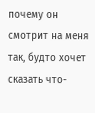почему он смотрит на меня так, будто хочет сказать что-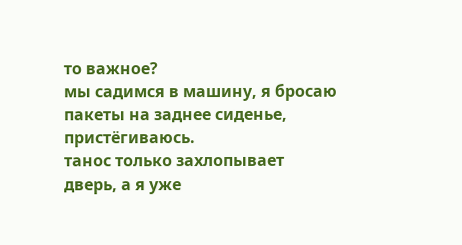то важное?
мы садимся в машину, я бросаю пакеты на заднее сиденье, пристёгиваюсь.
танос только захлопывает дверь, а я уже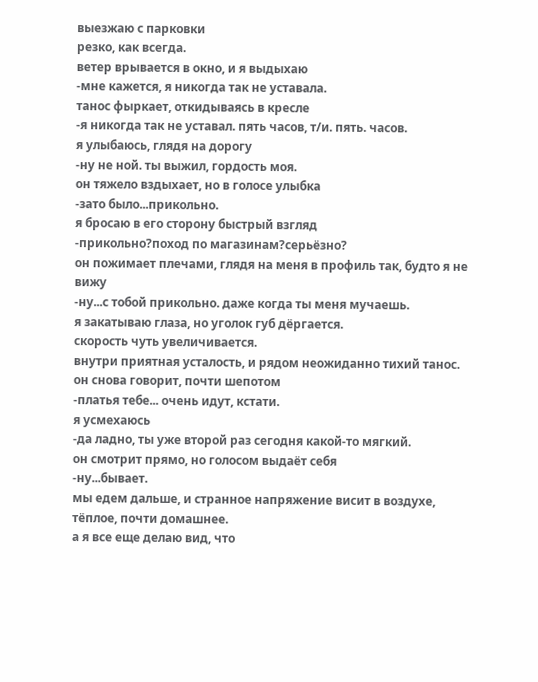выезжаю с парковки
резко, как всегда.
ветер врывается в окно, и я выдыхаю
-мне кажется, я никогда так не уставала.
танос фыркает, откидываясь в кресле
-я никогда так не уставал. пять часов, т/и. пять. часов.
я улыбаюсь, глядя на дорогу
-ну не ной. ты выжил, гордость моя.
он тяжело вздыхает, но в голосе улыбка
-зато было...прикольно.
я бросаю в его сторону быстрый взгляд
-прикольно?поход по магазинам?серьёзно?
он пожимает плечами, глядя на меня в профиль так, будто я не вижу
-ну...с тобой прикольно. даже когда ты меня мучаешь.
я закатываю глаза, но уголок губ дёргается.
скорость чуть увеличивается.
внутри приятная усталость, и рядом неожиданно тихий танос.
он снова говорит, почти шепотом
-платья тебе... очень идут, кстати.
я усмехаюсь
-да ладно, ты уже второй раз сегодня какой-то мягкий.
он смотрит прямо, но голосом выдаёт себя
-ну...бывает.
мы едем дальше, и странное напряжение висит в воздухе, тёплое, почти домашнее.
а я все еще делаю вид, что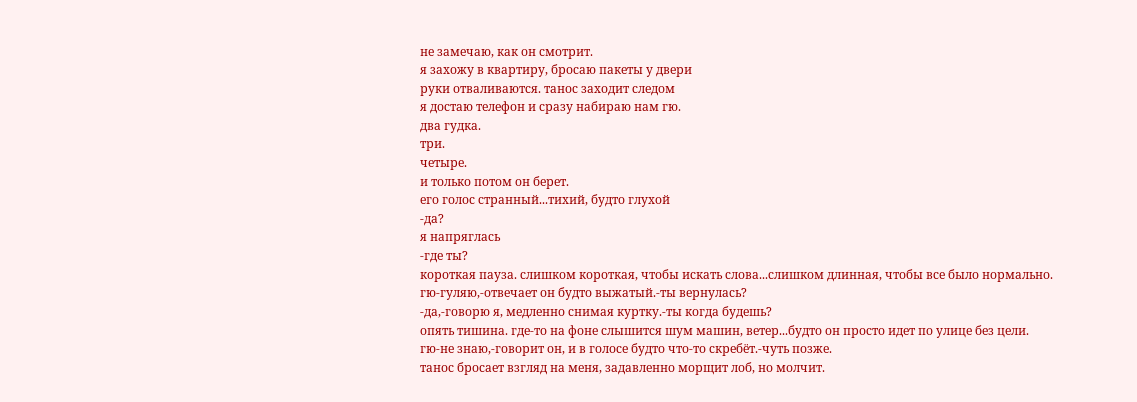не замечаю, как он смотрит.
я захожу в квартиру, бросаю пакеты у двери
руки отваливаются. танос заходит следом
я достаю телефон и сразу набираю нам гю.
два гудка.
три.
четыре.
и только потом он берет.
его голос странный...тихий, будто глухой
-да?
я напряглась
-где ты?
короткая пауза. слишком короткая, чтобы искать слова...слишком длинная, чтобы все было нормально.
гю-гуляю,-отвечает он будто выжатый.-ты вернулась?
-да,-говорю я, медленно снимая куртку.-ты когда будешь?
опять тишина. где-то на фоне слышится шум машин, ветер...будто он просто идет по улице без цели.
гю-не знаю,-говорит он, и в голосе будто что-то скребёт.-чуть позже.
танос бросает взгляд на меня, задавленно морщит лоб, но молчит.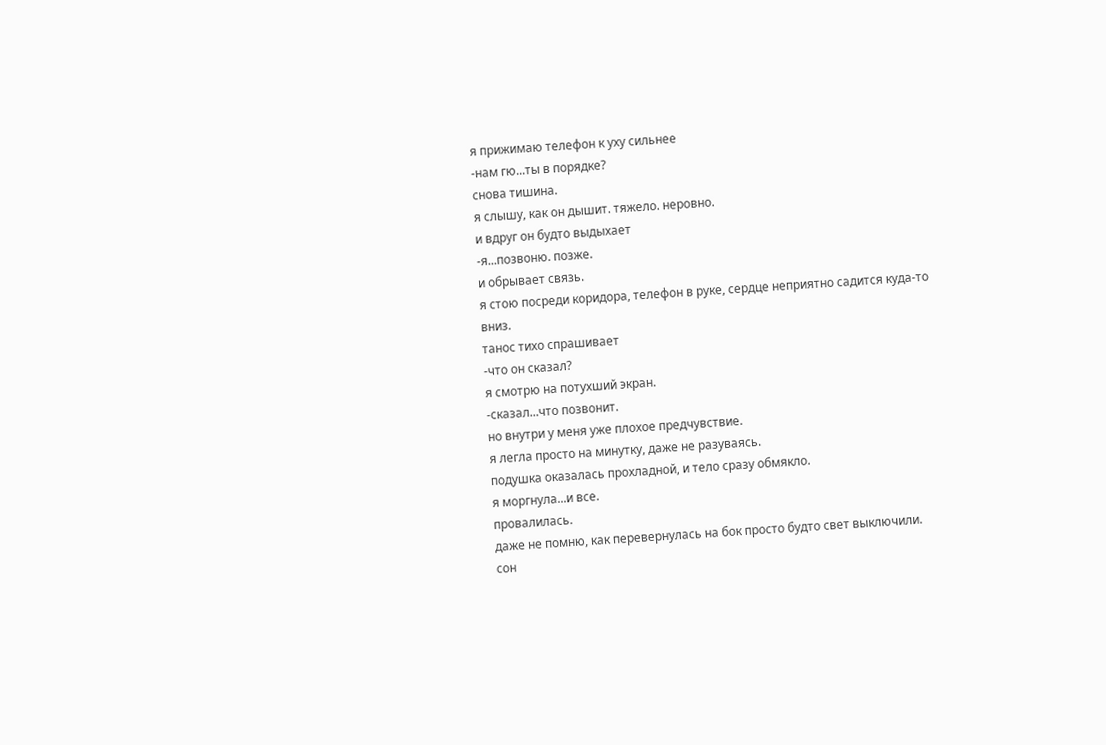я прижимаю телефон к уху сильнее
-нам гю...ты в порядке?
снова тишина.
я слышу, как он дышит. тяжело. неровно.
и вдруг он будто выдыхает
-я...позвоню. позже.
и обрывает связь.
я стою посреди коридора, телефон в руке, сердце неприятно садится куда-то вниз.
танос тихо спрашивает
-что он сказал?
я смотрю на потухший экран.
-сказал...что позвонит.
но внутри у меня уже плохое предчувствие.
я легла просто на минутку, даже не разуваясь.
подушка оказалась прохладной, и тело сразу обмякло.
я моргнула...и все.
провалилась.
даже не помню, как перевернулась на бок просто будто свет выключили.
сон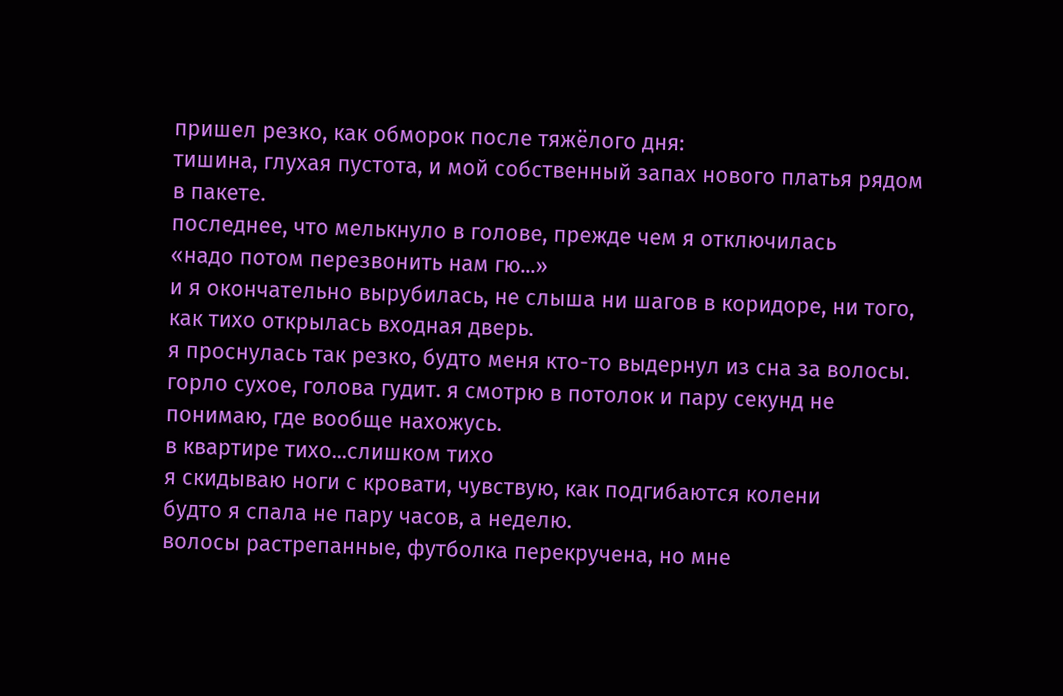пришел резко, как обморок после тяжёлого дня:
тишина, глухая пустота, и мой собственный запах нового платья рядом в пакете.
последнее, что мелькнуло в голове, прежде чем я отключилась
«надо потом перезвонить нам гю...»
и я окончательно вырубилась, не слыша ни шагов в коридоре, ни того, как тихо открылась входная дверь.
я проснулась так резко, будто меня кто-то выдернул из сна за волосы.
горло сухое, голова гудит. я смотрю в потолок и пару секунд не понимаю, где вообще нахожусь.
в квартире тихо...слишком тихо
я скидываю ноги с кровати, чувствую, как подгибаются колени
будто я спала не пару часов, а неделю.
волосы растрепанные, футболка перекручена, но мне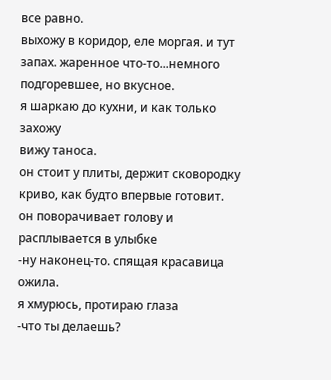все равно.
выхожу в коридор, еле моргая. и тут запах. жаренное что-то...немного подгоревшее, но вкусное.
я шаркаю до кухни, и как только захожу
вижу таноса.
он стоит у плиты, держит сковородку криво, как будто впервые готовит.
он поворачивает голову и расплывается в улыбке
-ну наконец-то. спящая красавица ожила.
я хмурюсь, протираю глаза
-что ты делаешь?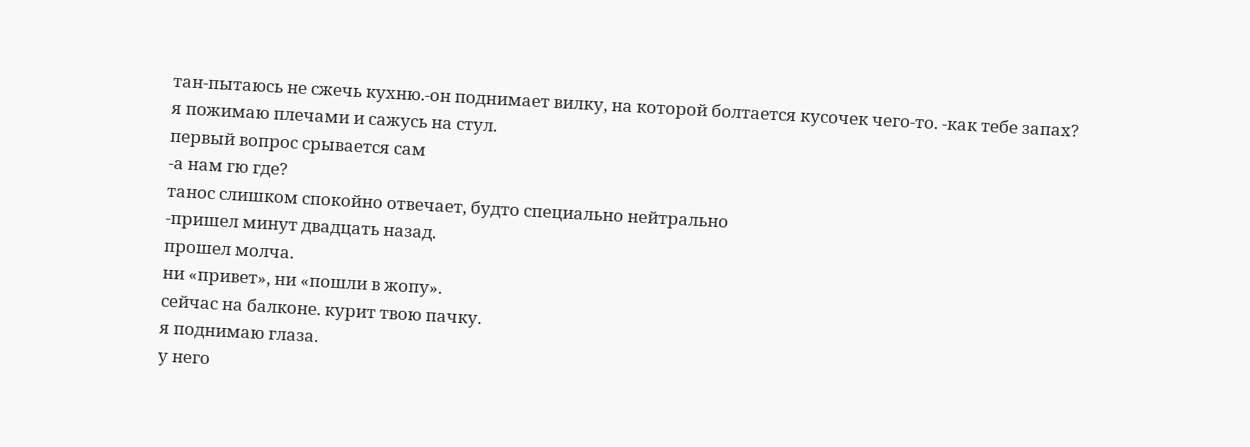тан-пытаюсь не сжечь кухню.-он поднимает вилку, на которой болтается кусочек чего-то. -как тебе запах?
я пожимаю плечами и сажусь на стул.
первый вопрос срывается сам
-а нам гю где?
танос слишком спокойно отвечает, будто специально нейтрально
-пришел минут двадцать назад.
прошел молча.
ни «привет», ни «пошли в жопу».
сейчас на балконе. курит твою пачку.
я поднимаю глаза.
у него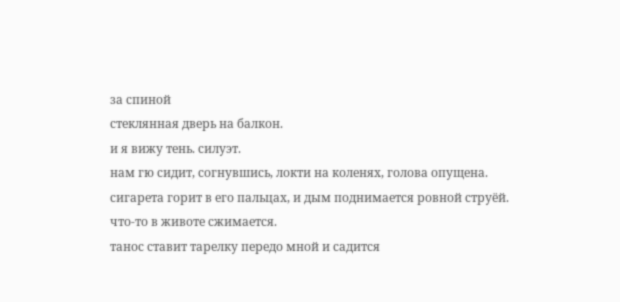за спиной
стеклянная дверь на балкон.
и я вижу тень. силуэт.
нам гю сидит, согнувшись, локти на коленях, голова опущена.
сигарета горит в его пальцах, и дым поднимается ровной струёй.
что-то в животе сжимается.
танос ставит тарелку передо мной и садится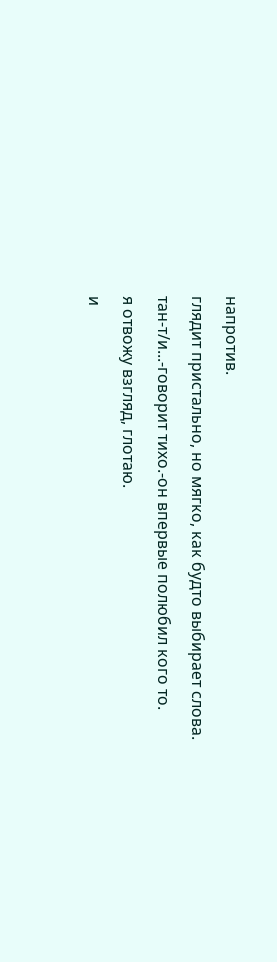напротив.
глядит пристально, но мягко, как будто выбирает слова.
тан-т/и...-говорит тихо.-он впервые полюбил кого то.
я отвожу взгляд, глотаю.
и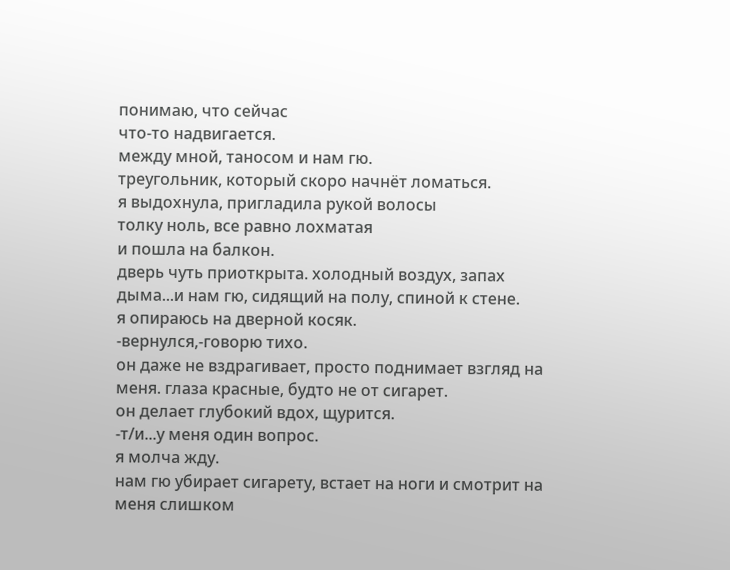понимаю, что сейчас
что-то надвигается.
между мной, таносом и нам гю.
треугольник, который скоро начнёт ломаться.
я выдохнула, пригладила рукой волосы
толку ноль, все равно лохматая
и пошла на балкон.
дверь чуть приоткрыта. холодный воздух, запах дыма...и нам гю, сидящий на полу, спиной к стене.
я опираюсь на дверной косяк.
-вернулся,-говорю тихо.
он даже не вздрагивает, просто поднимает взгляд на меня. глаза красные, будто не от сигарет.
он делает глубокий вдох, щурится.
-т/и...у меня один вопрос.
я молча жду.
нам гю убирает сигарету, встает на ноги и смотрит на меня слишком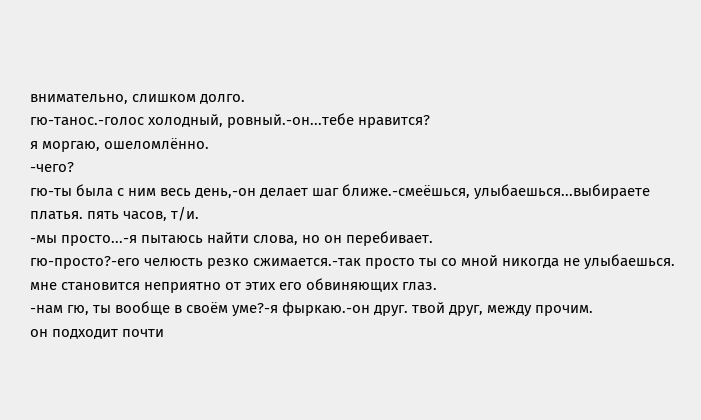внимательно, слишком долго.
гю-танос.-голос холодный, ровный.-он...тебе нравится?
я моргаю, ошеломлённо.
-чего?
гю-ты была с ним весь день,-он делает шаг ближе.-смеёшься, улыбаешься...выбираете платья. пять часов, т/и.
-мы просто...-я пытаюсь найти слова, но он перебивает.
гю-просто?-его челюсть резко сжимается.-так просто ты со мной никогда не улыбаешься.
мне становится неприятно от этих его обвиняющих глаз.
-нам гю, ты вообще в своём уме?-я фыркаю.-он друг. твой друг, между прочим.
он подходит почти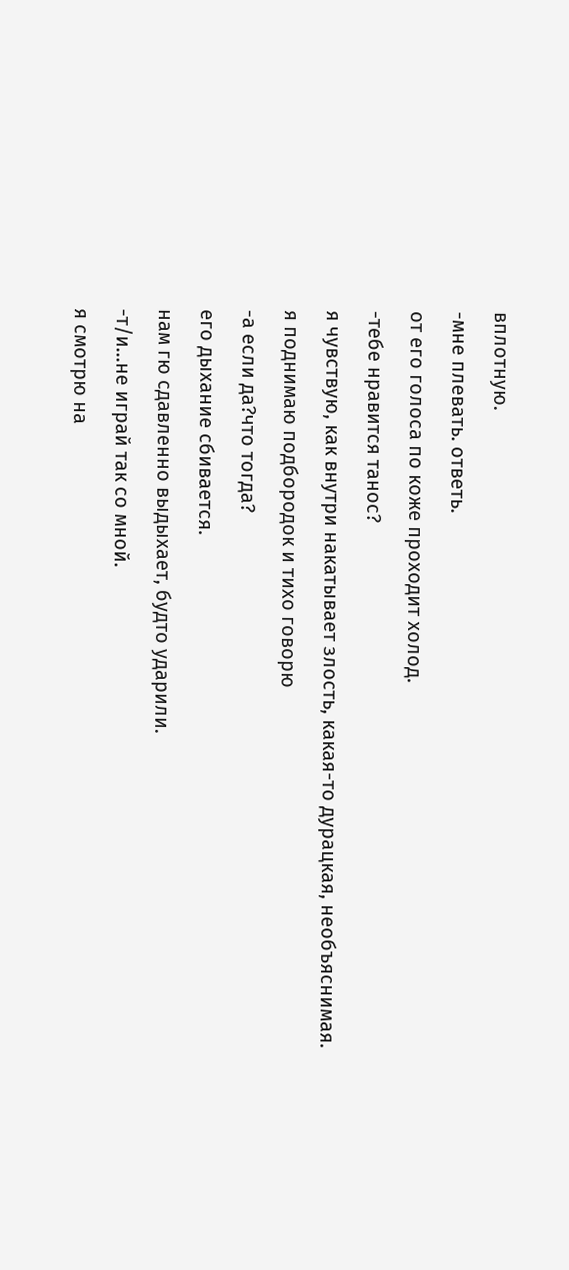вплотную.
-мне плевать. ответь.
от его голоса по коже проходит холод.
-тебе нравится танос?
я чувствую, как внутри накатывает злость, какая-то дурацкая, необъяснимая.
я поднимаю подбородок и тихо говорю
-а если да?что тогда?
его дыхание сбивается.
нам гю сдавленно выдыхает, будто ударили.
-т/и...не играй так со мной.
я смотрю на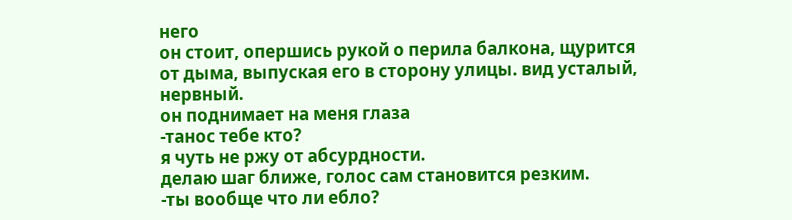него
он стоит, опершись рукой о перила балкона, щурится от дыма, выпуская его в сторону улицы. вид усталый, нервный.
он поднимает на меня глаза
-танос тебе кто?
я чуть не ржу от абсурдности.
делаю шаг ближе, голос сам становится резким.
-ты вообще что ли ебло?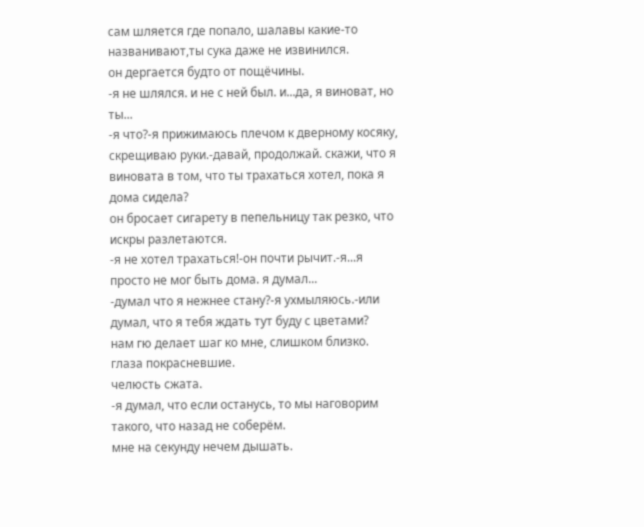сам шляется где попало, шалавы какие-то названивают,ты сука даже не извинился.
он дергается будто от пощёчины.
-я не шлялся. и не с ней был. и...да, я виноват, но ты...
-я что?-я прижимаюсь плечом к дверному косяку, скрещиваю руки.-давай, продолжай. скажи, что я виновата в том, что ты трахаться хотел, пока я дома сидела?
он бросает сигарету в пепельницу так резко, что искры разлетаются.
-я не хотел трахаться!-он почти рычит.-я...я просто не мог быть дома. я думал...
-думал что я нежнее стану?-я ухмыляюсь.-или думал, что я тебя ждать тут буду с цветами?
нам гю делает шаг ко мне, слишком близко.
глаза покрасневшие.
челюсть сжата.
-я думал, что если останусь, то мы наговорим такого, что назад не соберём.
мне на секунду нечем дышать.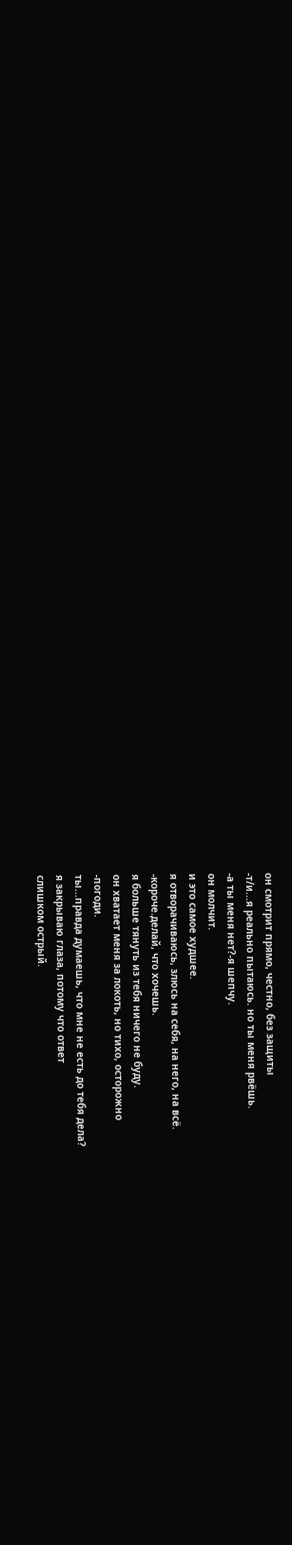он смотрит прямо, честно, без защиты
-т/и...я реально пытаюсь. но ты меня рвёшь.
-а ты меня нет?-я шепчу.
он молчит.
и это самое худшее.
я отворачиваюсь, злюсь на себя, на него, на всё.
-короче.делай, что хочешь.
я больше тянуть из тебя ничего не буду.
он хватает меня за локоть, но тихо, осторожно
-погоди.
ты...правда думаешь, что мне не есть до тебя дела?
я закрываю глаза, потому что ответ
слишком острый.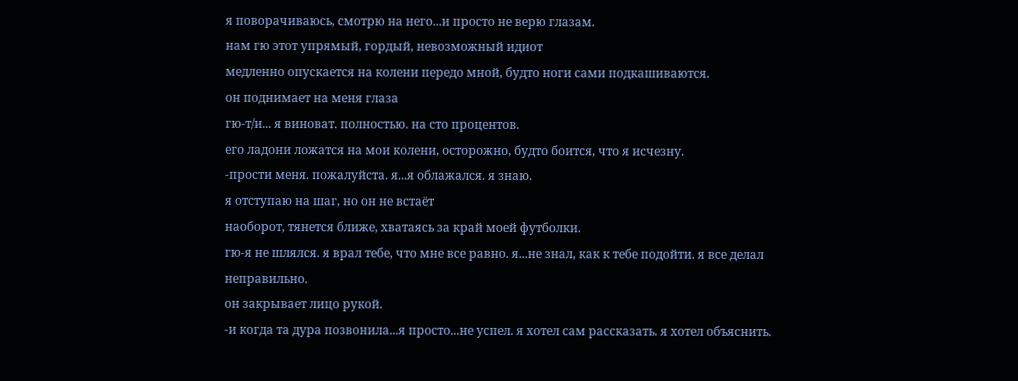я поворачиваюсь, смотрю на него...и просто не верю глазам.
нам гю этот упрямый, гордый, невозможный идиот
медленно опускается на колени передо мной, будто ноги сами подкашиваются.
он поднимает на меня глаза
гю-т/и... я виноват. полностью. на сто процентов.
его ладони ложатся на мои колени, осторожно, будто боится, что я исчезну.
-прости меня. пожалуйста. я...я облажался. я знаю.
я отступаю на шаг, но он не встаёт
наоборот, тянется ближе, хватаясь за край моей футболки.
гю-я не шлялся. я врал тебе, что мне все равно. я...не знал, как к тебе подойти. я все делал неправильно.
он закрывает лицо рукой.
-и когда та дура позвонила...я просто...не успел. я хотел сам рассказать. я хотел объяснить.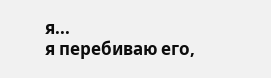я...
я перебиваю его,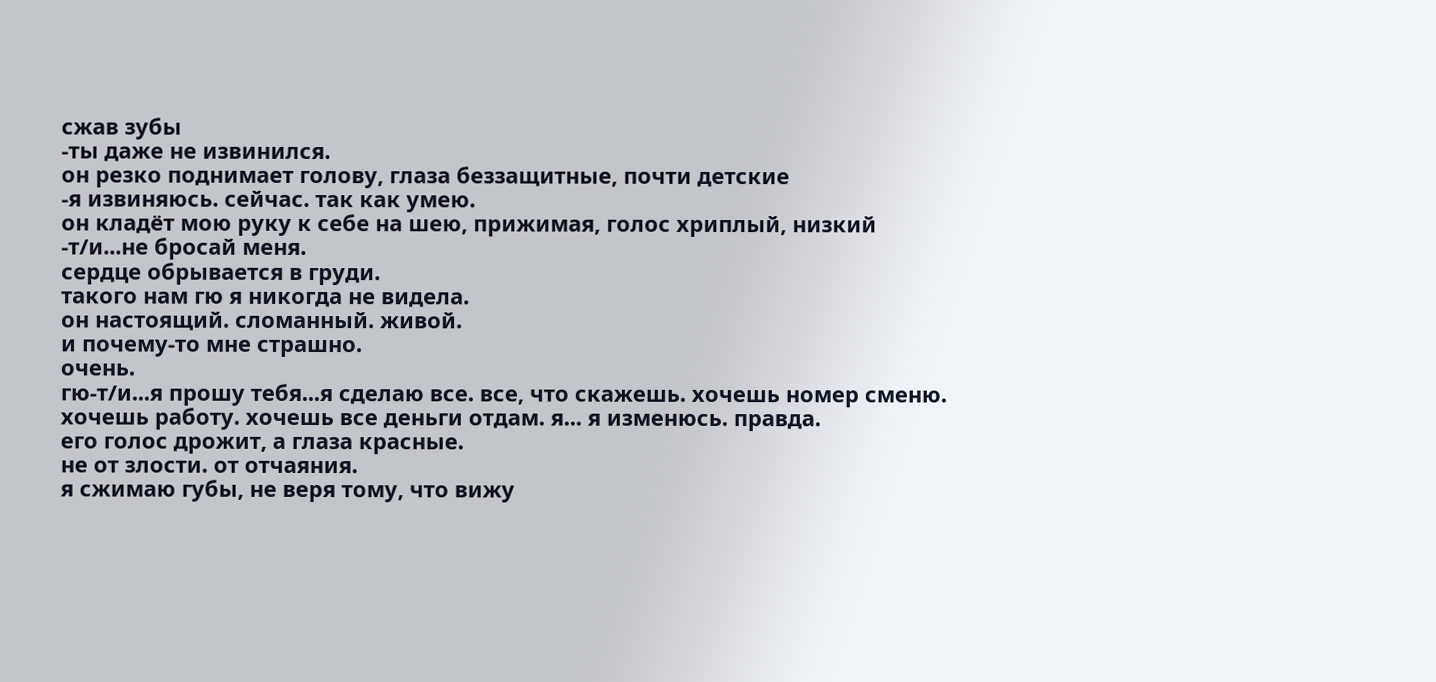сжав зубы
-ты даже не извинился.
он резко поднимает голову, глаза беззащитные, почти детские
-я извиняюсь. сейчас. так как умею.
он кладёт мою руку к себе на шею, прижимая, голос хриплый, низкий
-т/и...не бросай меня.
сердце обрывается в груди.
такого нам гю я никогда не видела.
он настоящий. сломанный. живой.
и почему-то мне страшно.
очень.
гю-т/и...я прошу тебя...я сделаю все. все, что скажешь. хочешь номер сменю. хочешь работу. хочешь все деньги отдам. я... я изменюсь. правда.
его голос дрожит, а глаза красные.
не от злости. от отчаяния.
я сжимаю губы, не веря тому, что вижу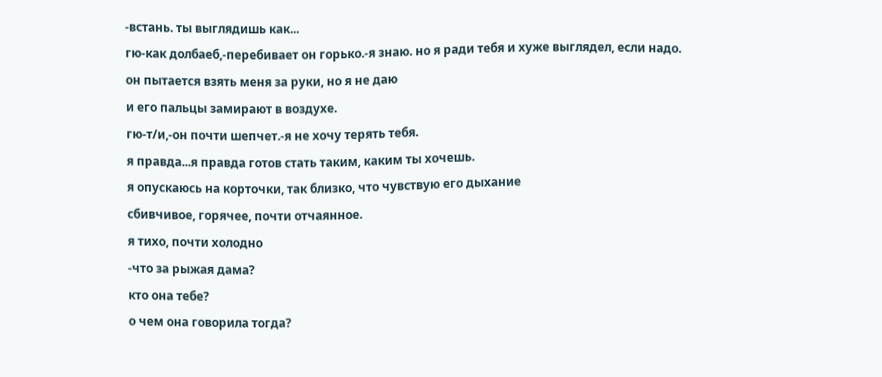-встань. ты выглядишь как...
гю-как долбаеб,-перебивает он горько.-я знаю. но я ради тебя и хуже выглядел, если надо.
он пытается взять меня за руки, но я не даю
и его пальцы замирают в воздухе.
гю-т/и,-он почти шепчет.-я не хочу терять тебя.
я правда...я правда готов стать таким, каким ты хочешь.
я опускаюсь на корточки, так близко, что чувствую его дыхание
сбивчивое, горячее, почти отчаянное.
я тихо, почти холодно
-что за рыжая дама?
кто она тебе?
о чем она говорила тогда?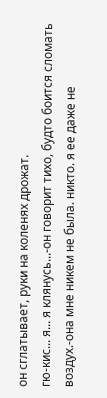он сглатывает, руки на коленях дрожат.
гю-кис... я... я клянусь...-он говорит тихо, будто боится сломать воздух.-она мне никем не была. никто. я ее даже не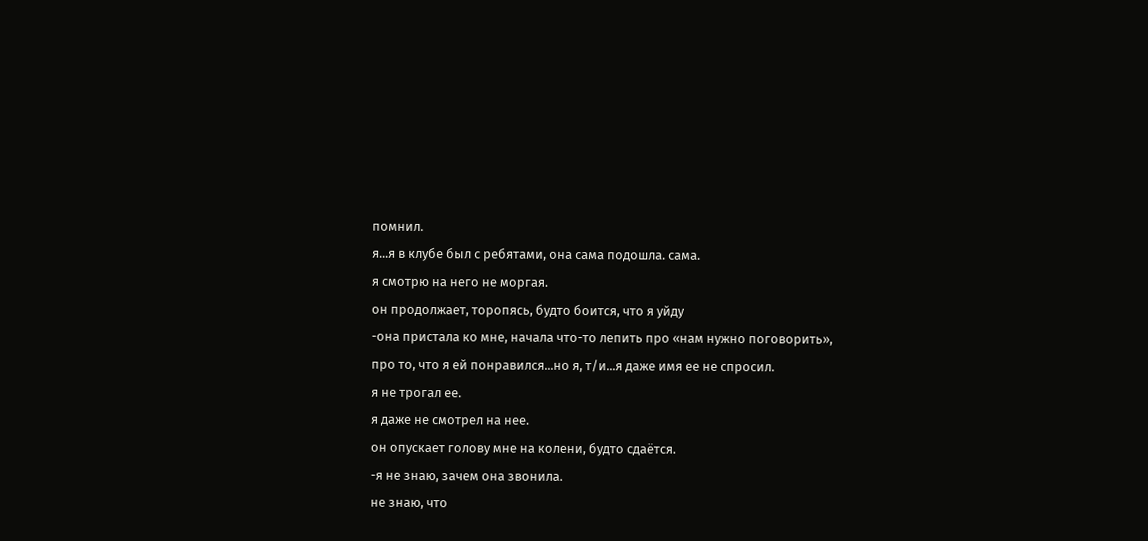помнил.
я...я в клубе был с ребятами, она сама подошла. сама.
я смотрю на него не моргая.
он продолжает, торопясь, будто боится, что я уйду
-она пристала ко мне, начала что-то лепить про «нам нужно поговорить», про то, что я ей понравился...но я, т/и...я даже имя ее не спросил.
я не трогал ее.
я даже не смотрел на нее.
он опускает голову мне на колени, будто сдаётся.
-я не знаю, зачем она звонила.
не знаю, что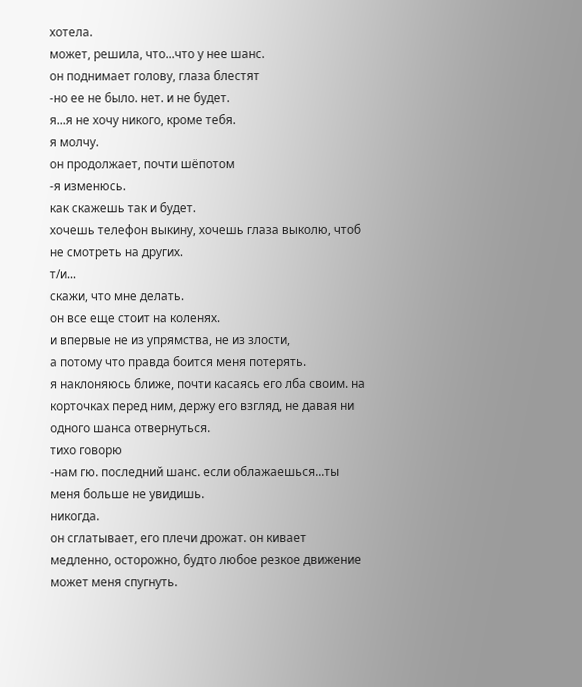хотела.
может, решила, что...что у нее шанс.
он поднимает голову, глаза блестят
-но ее не было. нет. и не будет.
я...я не хочу никого, кроме тебя.
я молчу.
он продолжает, почти шёпотом
-я изменюсь.
как скажешь так и будет.
хочешь телефон выкину, хочешь глаза выколю, чтоб не смотреть на других.
т/и...
скажи, что мне делать.
он все еще стоит на коленях.
и впервые не из упрямства, не из злости,
а потому что правда боится меня потерять.
я наклоняюсь ближе, почти касаясь его лба своим. на корточках перед ним, держу его взгляд, не давая ни одного шанса отвернуться.
тихо говорю
-нам гю. последний шанс. если облажаешься...ты меня больше не увидишь.
никогда.
он сглатывает, его плечи дрожат. он кивает медленно, осторожно, будто любое резкое движение может меня спугнуть.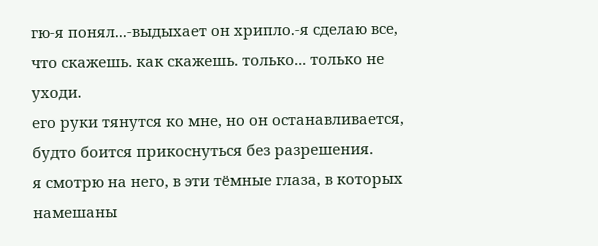гю-я понял...-выдыхает он хрипло.-я сделаю все, что скажешь. как скажешь. только... только не уходи.
его руки тянутся ко мне, но он останавливается, будто боится прикоснуться без разрешения.
я смотрю на него, в эти тёмные глаза, в которых намешаны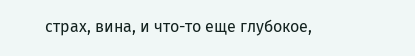страх, вина, и что-то еще глубокое,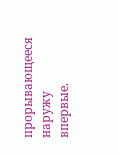прорывающееся наружу впервые.